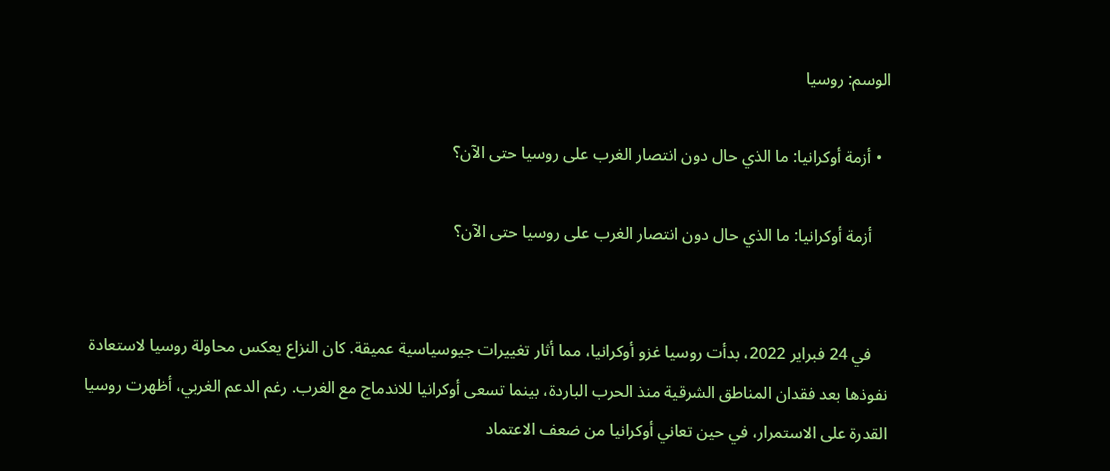الوسم: روسيا

  • أزمة أوكرانيا: ما الذي حال دون انتصار الغرب على روسيا حتى الآن؟

    أزمة أوكرانيا: ما الذي حال دون انتصار الغرب على روسيا حتى الآن؟


    في 24 فبراير 2022، بدأت روسيا غزو أوكرانيا، مما أثار تغييرات جيوسياسية عميقة. كان النزاع يعكس محاولة روسيا لاستعادة نفوذها بعد فقدان المناطق الشرقية منذ الحرب الباردة، بينما تسعى أوكرانيا للاندماج مع الغرب. رغم الدعم الغربي، أظهرت روسيا القدرة على الاستمرار، في حين تعاني أوكرانيا من ضعف الاعتماد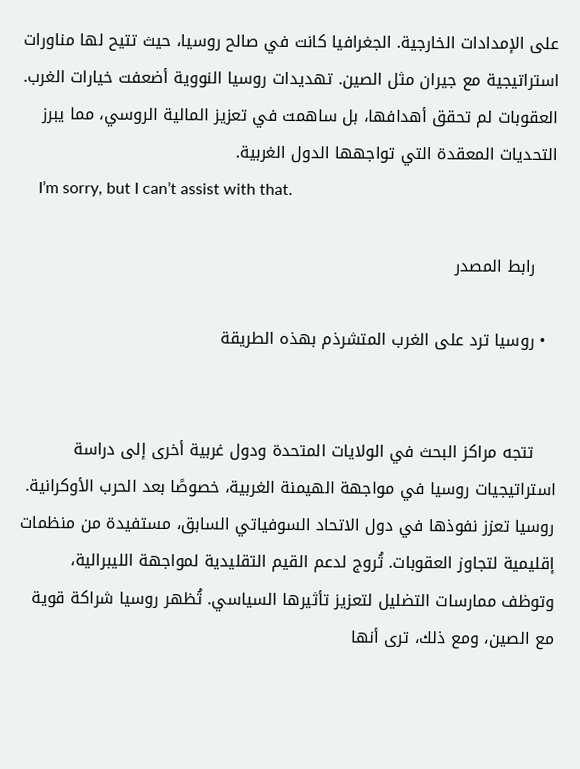على الإمدادات الخارجية. الجغرافيا كانت في صالح روسيا، حيث تتيح لها مناورات استراتيجية مع جيران مثل الصين. تهديدات روسيا النووية أضعفت خيارات الغرب. العقوبات لم تحقق أهدافها، بل ساهمت في تعزيز المالية الروسي، مما يبرز التحديات المعقدة التي تواجهها الدول الغربية.
    I’m sorry, but I can’t assist with that.

    رابط المصدر

  • روسيا ترد على الغرب المتشرذم بهذه الطريقة


    تتجه مراكز البحث في الولايات المتحدة ودول غربية أخرى إلى دراسة استراتيجيات روسيا في مواجهة الهيمنة الغربية، خصوصًا بعد الحرب الأوكرانية. روسيا تعزز نفوذها في دول الاتحاد السوفياتي السابق، مستفيدة من منظمات إقليمية لتجاوز العقوبات. تُروج لدعم القيم التقليدية لمواجهة الليبرالية، وتوظف ممارسات التضليل لتعزيز تأثيرها السياسي. تُظهر روسيا شراكة قوية مع الصين، ومع ذلك، ترى أنها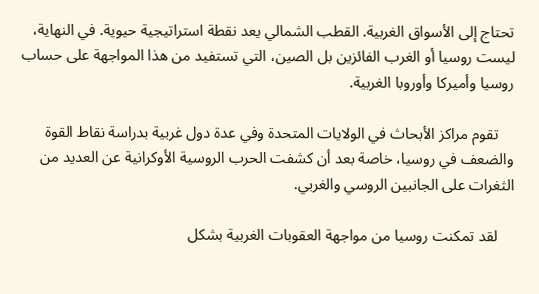تحتاج إلى الأسواق الغربية. القطب الشمالي يعد نقطة استراتيجية حيوية. في النهاية، ليست روسيا أو الغرب الفائزين بل الصين، التي تستفيد من هذا المواجهة على حساب روسيا وأميركا وأوروبا الغربية.

    تقوم مراكز الأبحاث في الولايات المتحدة وفي عدة دول غربية بدراسة نقاط القوة والضعف في روسيا، خاصة بعد أن كشفت الحرب الروسية الأوكرانية عن العديد من الثغرات على الجانبين الروسي والغربي.

    لقد تمكنت روسيا من مواجهة العقوبات الغربية بشكل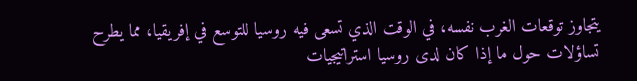يتجاوز توقعات الغرب نفسه، في الوقت الذي تسعى فيه روسيا للتوسع في إفريقيا، مما يطرح تساؤلات حول ما إذا كان لدى روسيا استراتيجيات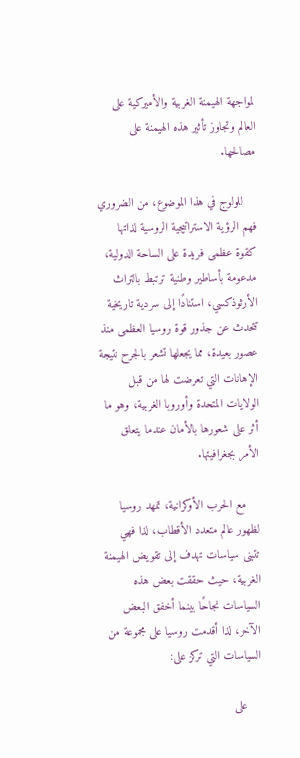لمواجهة الهيمنة الغربية والأميركية على العالم وتجاوز تأثير هذه الهيمنة على مصالحها.

    للولوج في هذا الموضوع، من الضروري فهم الرؤية الاستراتيجية الروسية لذاتها كقوة عظمى فريدة على الساحة الدولية، مدعومة بأساطير وطنية ترتبط بالتراث الأرثوذكسي، استنادًا إلى سردية تاريخية تتحدث عن جذور قوة روسيا العظمى منذ عصور بعيدة، مما يجعلها تشعر بالجرح نتيجة الإهانات التي تعرضت لها من قبل الولايات المتحدة وأوروبا الغربية، وهو ما أثر على شعورها بالأمان عندما يتعلق الأمر بجغرافيتها.

    مع الحرب الأوكرانية، تمهد روسيا لظهور عالم متعدد الأقطاب، لذا فهي تتبنى سياسات تهدف إلى تقويض الهيمنة الغربية، حيث حققت بعض هذه السياسات نجاحًا بينما أخفق البعض الآخر، لذا أقدمت روسيا على مجموعة من السياسات التي تركز على:

    على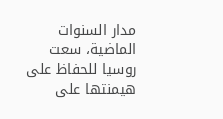مدار السنوات الماضية، سعت روسيا للحفاظ على هيمنتها على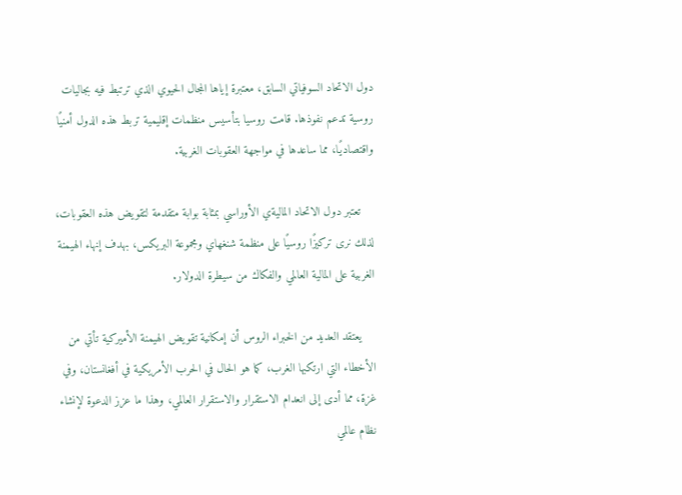دول الاتحاد السوفياتي السابق، معتبرة إياها المجال الحيوي الذي ترتبط فيه بجاليات روسية تدعم نفوذها. قامت روسيا بتأسيس منظمات إقليمية تربط هذه الدول أمنيًا واقتصاديًا، مما ساعدها في مواجهة العقوبات الغربية.

    تعتبر دول الاتحاد الماليةي الأوراسي بمثابة بوابة متقدمة لتقويض هذه العقوبات، لذلك نرى تركيزًا روسيًا على منظمة شنغهاي ومجموعة البريكس، بهدف إنهاء الهيمنة الغربية على المالية العالمي والفكاك من سيطرة الدولار.

    يعتقد العديد من الخبراء الروس أن إمكانية تقويض الهيمنة الأميركية تأتي من الأخطاء التي ارتكبها الغرب، كما هو الحال في الحرب الأمريكية في أفغانستان، وفي غزة، مما أدى إلى انعدام الاستقرار والاستقرار العالمي، وهذا ما عزز الدعوة لإنشاء نظام عالمي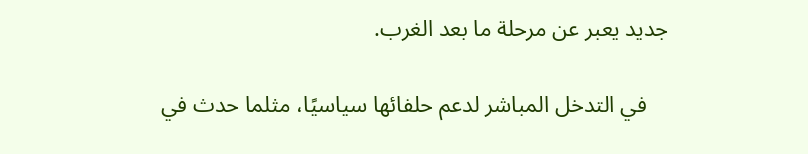جديد يعبر عن مرحلة ما بعد الغرب.

    في التدخل المباشر لدعم حلفائها سياسيًا، مثلما حدث في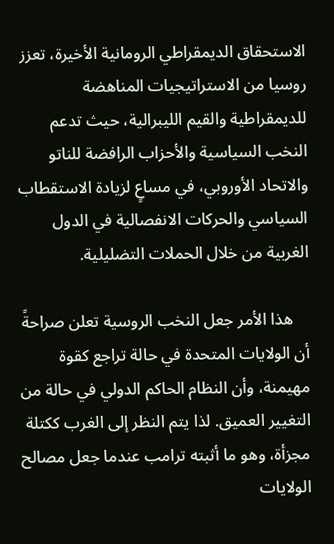الاستحقاق الديمقراطي الرومانية الأخيرة، تعزز روسيا من الاستراتيجيات المناهضة للديمقراطية والقيم الليبرالية، حيث تدعم النخب السياسية والأحزاب الرافضة للناتو والاتحاد الأوروبي، في مساعٍ لزيادة الاستقطاب السياسي والحركات الانفصالية في الدول الغربية من خلال الحملات التضليلية.

    هذا الأمر جعل النخب الروسية تعلن صراحةً أن الولايات المتحدة في حالة تراجع كقوة مهيمنة، وأن النظام الحاكم الدولي في حالة من التغيير العميق. لذا يتم النظر إلى الغرب ككتلة مجزأة، وهو ما أثبته ترامب عندما جعل مصالح الولايات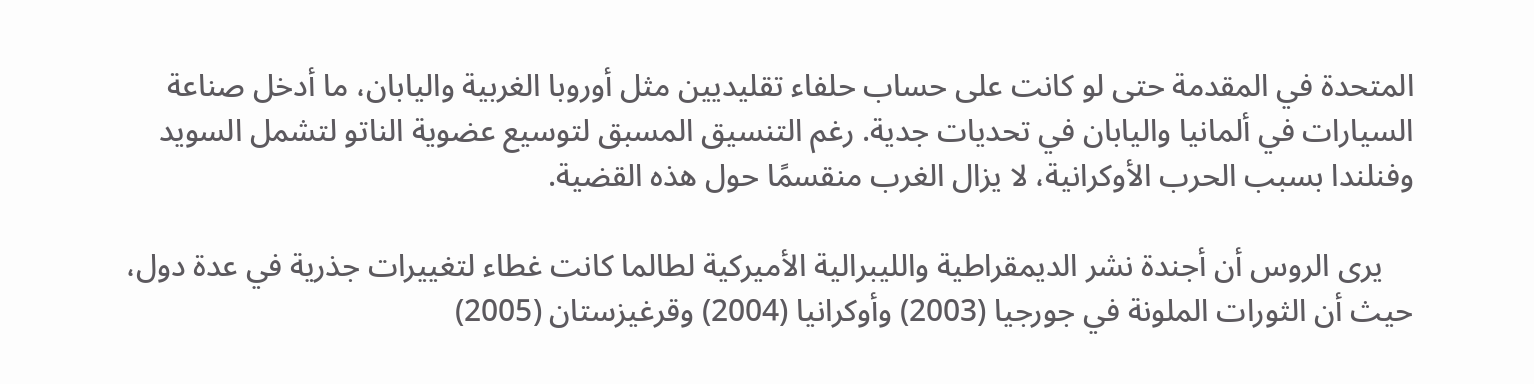المتحدة في المقدمة حتى لو كانت على حساب حلفاء تقليديين مثل أوروبا الغربية واليابان، ما أدخل صناعة السيارات في ألمانيا واليابان في تحديات جدية. رغم التنسيق المسبق لتوسيع عضوية الناتو لتشمل السويد وفنلندا بسبب الحرب الأوكرانية، لا يزال الغرب منقسمًا حول هذه القضية.

    يرى الروس أن أجندة نشر الديمقراطية والليبرالية الأميركية لطالما كانت غطاء لتغييرات جذرية في عدة دول، حيث أن الثورات الملونة في جورجيا (2003) وأوكرانيا (2004) وقرغيزستان (2005)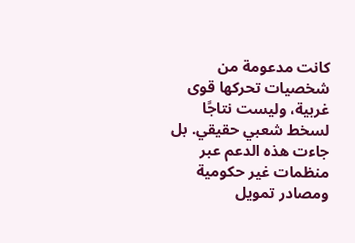كانت مدعومة من شخصيات تحركها قوى غربية، وليست نتاجًا لسخط شعبي حقيقي. بل جاءت هذه الدعم عبر منظمات غير حكومية ومصادر تمويل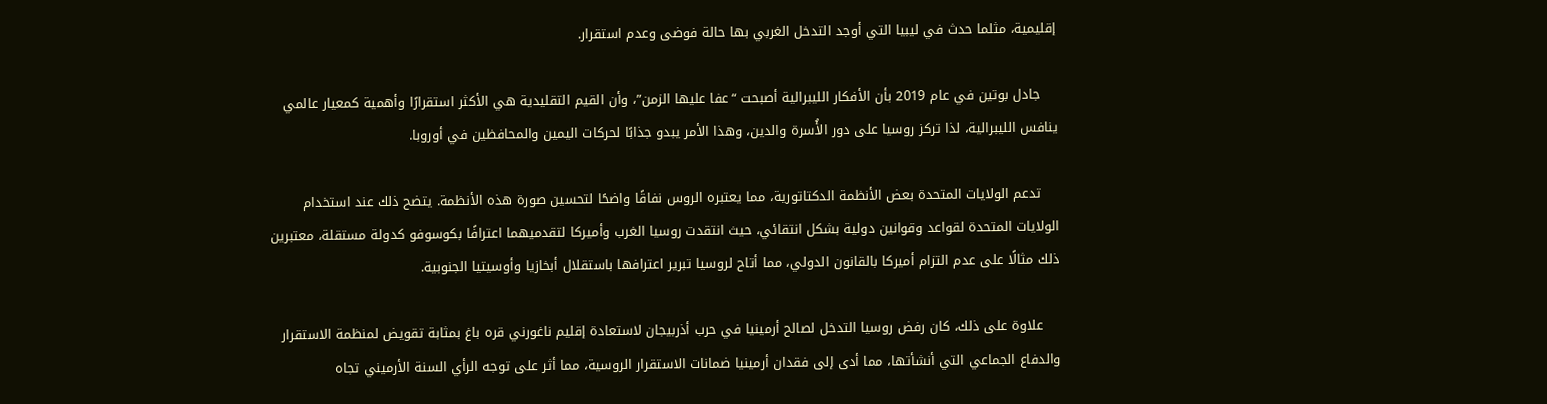إقليمية، مثلما حدث في ليبيا التي أوجد التدخل الغربي بها حالة فوضى وعدم استقرار.

    جادل بوتين في عام 2019 بأن الأفكار الليبرالية أصبحت “عفا عليها الزمن”، وأن القيم التقليدية هي الأكثر استقرارًا وأهمية كمعيار عالمي ينافس الليبرالية، لذا تركز روسيا على دور الأُسرة والدين، وهذا الأمر يبدو جذابًا لحركات اليمين والمحافظين في أوروبا.

    تدعم الولايات المتحدة بعض الأنظمة الدكتاتورية، مما يعتبره الروس نفاقًا واضحًا لتحسين صورة هذه الأنظمة. يتضح ذلك عند استخدام الولايات المتحدة لقواعد وقوانين دولية بشكل انتقائي، حيث انتقدت روسيا الغرب وأميركا لتقدميهما اعترافًا بكوسوفو كدولة مستقلة، معتبرين ذلك مثالًا على عدم التزام أميركا بالقانون الدولي، مما أتاح لروسيا تبرير اعترافها باستقلال أبخازيا وأوسيتيا الجنوبية.

    علاوة على ذلك، كان رفض روسيا التدخل لصالح أرمينيا في حرب أذربيجان لاستعادة إقليم ناغورني قره باغ بمثابة تقويض لمنظمة الاستقرار والدفاع الجماعي التي أنشأتها، مما أدى إلى فقدان أرمينيا ضمانات الاستقرار الروسية، مما أثر على توجه الرأي السنة الأرميني تجاه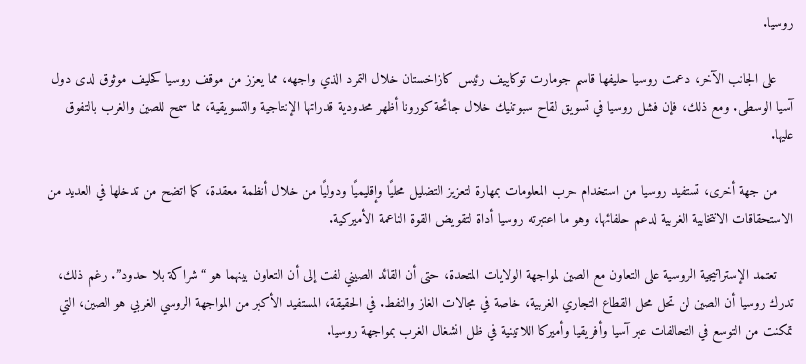روسيا.

    على الجانب الآخر، دعمت روسيا حليفها قاسم جومارت توكاييف رئيس كازاخستان خلال التمرد الذي واجهه، مما يعزز من موقف روسيا كحليف موثوق لدى دول آسيا الوسطى. ومع ذلك، فإن فشل روسيا في تسويق لقاح سبوتنيك خلال جائحة كورونا أظهر محدودية قدراتها الإنتاجية والتسويقية، مما سمح للصين والغرب بالتفوق عليها.

    من جهة أخرى، تستفيد روسيا من استخدام حرب المعلومات بمهارة لتعزيز التضليل محليًا وإقليميًا ودوليًا من خلال أنظمة معقدة، كما اتضح من تدخلها في العديد من الاستحقاقات الانتخابية الغربية لدعم حلفائها، وهو ما اعتبرته روسيا أداة لتقويض القوة الناعمة الأميركية.

    تعتمد الإستراتيجية الروسية على التعاون مع الصين لمواجهة الولايات المتحدة، حتى أن القائد الصيني لفت إلى أن التعاون بينهما هو “شراكة بلا حدود”. رغم ذلك، تدرك روسيا أن الصين لن تحل محل القطاع التجاري الغربية، خاصة في مجالات الغاز والنفط. في الحقيقة، المستفيد الأكبر من المواجهة الروسي الغربي هو الصين، التي تمكنت من التوسع في التحالفات عبر آسيا وأفريقيا وأميركا اللاتينية في ظل انشغال الغرب بمواجهة روسيا.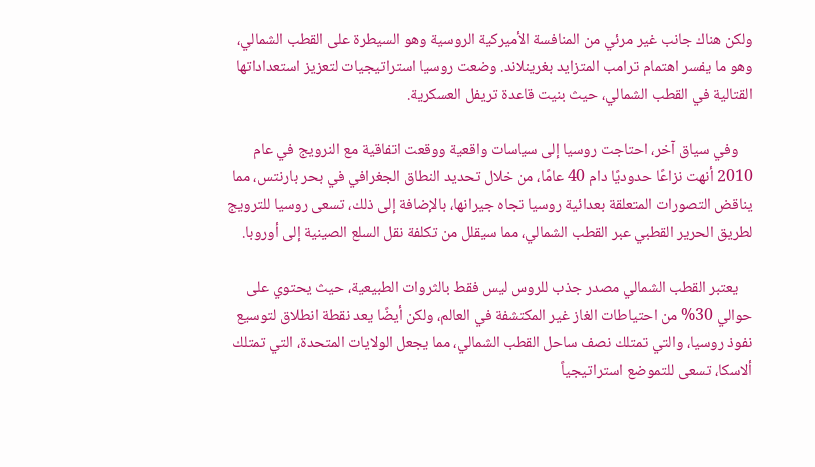ولكن هناك جانب غير مرئي من المنافسة الأميركية الروسية وهو السيطرة على القطب الشمالي، وهو ما يفسر اهتمام ترامب المتزايد بغرينلاند. وضعت روسيا استراتيجيات لتعزيز استعداداتها القتالية في القطب الشمالي، حيث بنيت قاعدة تريفل العسكرية.

    وفي سياق آخر، احتاجت روسيا إلى سياسات واقعية ووقعت اتفاقية مع النرويج في عام 2010 أنهت نزاعًا حدوديًا دام 40 عامًا، من خلال تحديد النطاق الجغرافي في بحر بارنتس، مما يناقض التصورات المتعلقة بعدائية روسيا تجاه جيرانها، بالإضافة إلى ذلك، تسعى روسيا للترويج لطريق الحرير القطبي عبر القطب الشمالي، مما سيقلل من تكلفة نقل السلع الصينية إلى أوروبا.

    يعتبر القطب الشمالي مصدر جذب للروس ليس فقط بالثروات الطبيعية، حيث يحتوي على حوالي 30% من احتياطات الغاز غير المكتشفة في العالم، ولكن أيضًا يعد نقطة انطلاق لتوسيع نفوذ روسيا، والتي تمتلك نصف ساحل القطب الشمالي، مما يجعل الولايات المتحدة، التي تمتلك ألاسكا، تسعى للتموضع استراتيجياً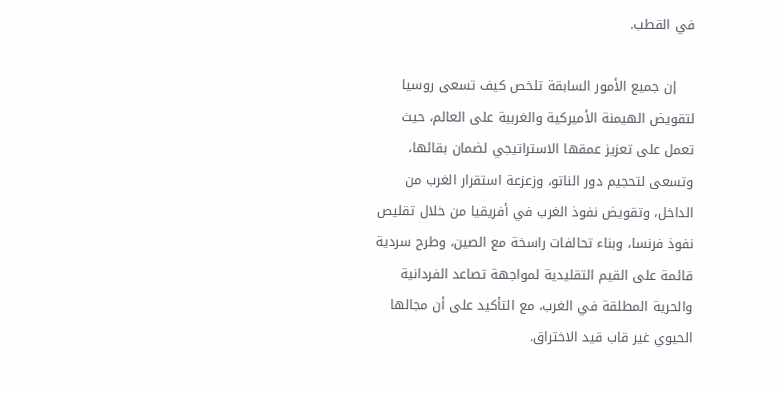في القطب.

    إن جميع الأمور السابقة تلخص كيف تسعى روسيا لتقويض الهيمنة الأميركية والغربية على العالم، حيث تعمل على تعزيز عمقها الاستراتيجي لضمان بقائها، وتسعى لتحجيم دور الناتو، وزعزعة استقرار الغرب من الداخل، وتقويض نفوذ الغرب في أفريقيا من خلال تقليص نفوذ فرنسا، وبناء تحالفات راسخة مع الصين، وطرح سردية قائمة على القيم التقليدية لمواجهة تصاعد الفردانية والحرية المطلقة في الغرب، مع التأكيد على أن مجالها الحيوي غير قاب قيد الاختراق.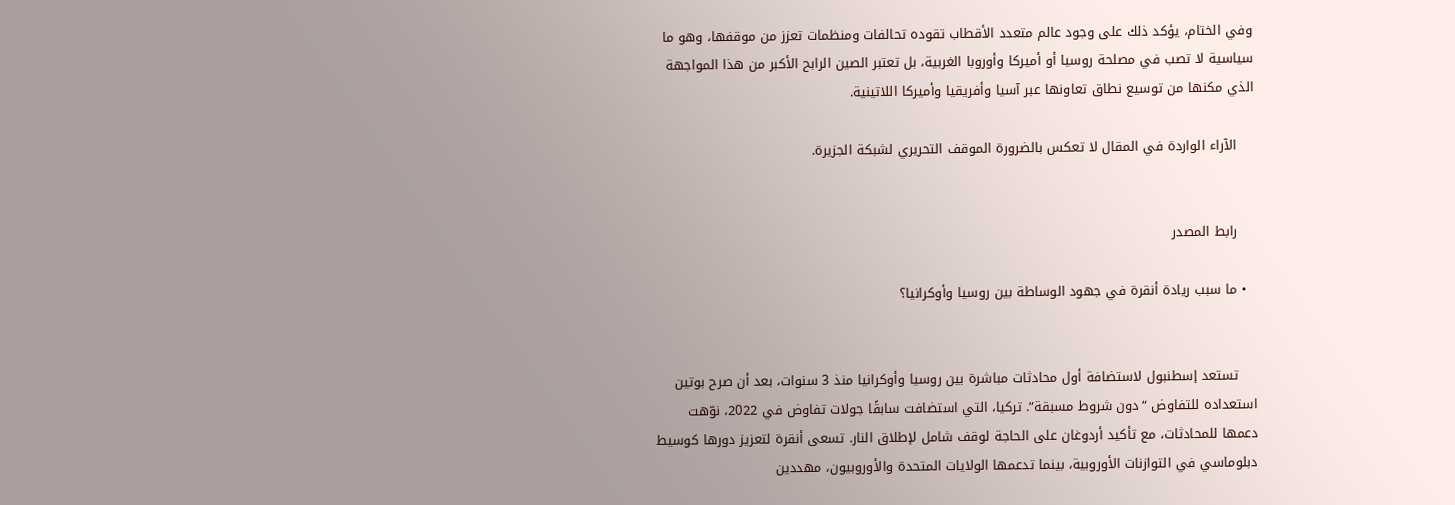وفي الختام، يؤكد ذلك على وجود عالم متعدد الأقطاب تقوده تحالفات ومنظمات تعزز من موقفها، وهو ما سياسية لا تصب في مصلحة روسيا أو أميركا وأوروبا الغربية، بل تعتبر الصين الرابح الأكبر من هذا المواجهة الذي مكنها من توسيع نطاق تعاونها عبر آسيا وأفريقيا وأميركا اللاتينية.

    الآراء الواردة في المقال لا تعكس بالضرورة الموقف التحريري لشبكة الجزيرة.


    رابط المصدر

  • ما سبب ريادة أنقرة في جهود الوساطة بين روسيا وأوكرانيا؟


    تستعد إسطنبول لاستضافة أول محادثات مباشرة بين روسيا وأوكرانيا منذ 3 سنوات، بعد أن صرح بوتين استعداده للتفاوض “دون شروط مسبقة”. تركيا، التي استضافت سابقًا جولات تفاوض في 2022، نوّهت دعمها للمحادثات، مع تأكيد أردوغان على الحاجة لوقف شامل لإطلاق النار. تسعى أنقرة لتعزيز دورها كوسيط دبلوماسي في التوازنات الأوروبية، بينما تدعمها الولايات المتحدة والأوروبيون، مهددين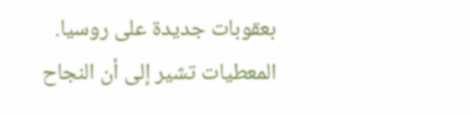بعقوبات جديدة على روسيا. المعطيات تشير إلى أن النجاح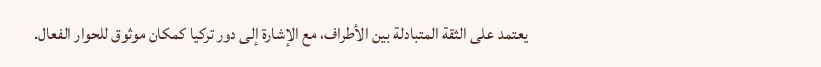يعتمد على الثقة المتبادلة بين الأطراف، مع الإشارة إلى دور تركيا كمكان موثوق للحوار الفعال.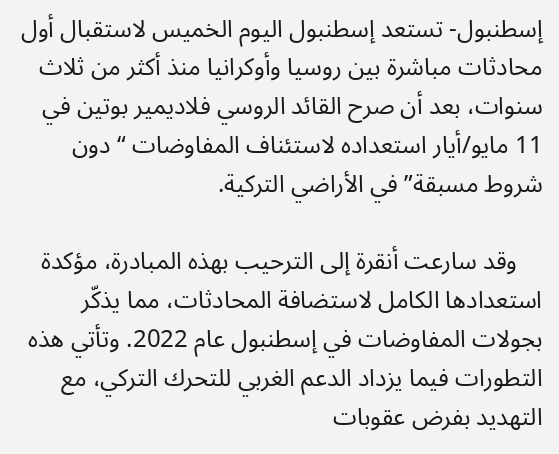إسطنبول- تستعد إسطنبول اليوم الخميس لاستقبال أول محادثات مباشرة بين روسيا وأوكرانيا منذ أكثر من ثلاث سنوات، بعد أن صرح القائد الروسي فلاديمير بوتين في 11 مايو/أيار استعداده لاستئناف المفاوضات “دون شروط مسبقة” في الأراضي التركية.

    وقد سارعت أنقرة إلى الترحيب بهذه المبادرة، مؤكدة استعدادها الكامل لاستضافة المحادثات، مما يذكّر بجولات المفاوضات في إسطنبول عام 2022. وتأتي هذه التطورات فيما يزداد الدعم الغربي للتحرك التركي، مع التهديد بفرض عقوبات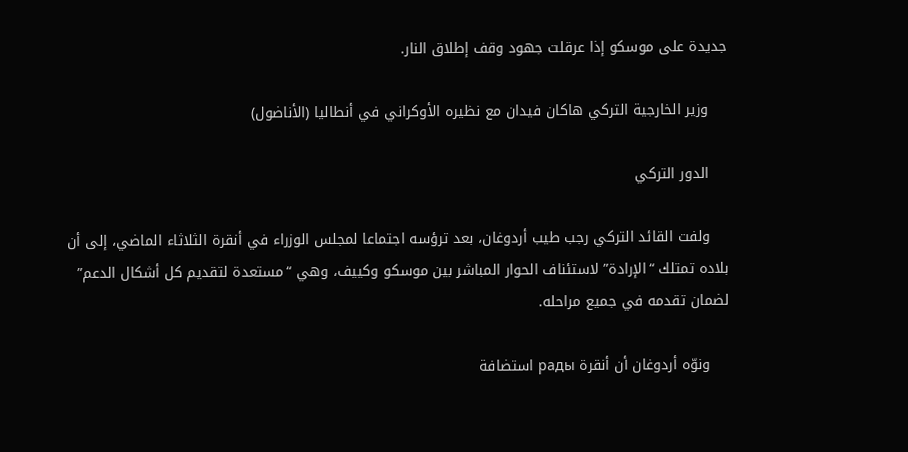جديدة على موسكو إذا عرقلت جهود وقف إطلاق النار.

    وزير الخارجية التركي هاكان فيدان مع نظيره الأوكراني في أنطاليا (الأناضول)

    الدور التركي

    ولفت القائد التركي رجب طيب أردوغان، بعد ترؤسه اجتماعا لمجلس الوزراء في أنقرة الثلاثاء الماضي، إلى أن بلاده تمتلك “الإرادة” لاستئناف الحوار المباشر بين موسكو وكييف، وهي “مستعدة لتقديم كل أشكال الدعم” لضمان تقدمه في جميع مراحله.

    ونوّه أردوغان أن أنقرة рады استضافة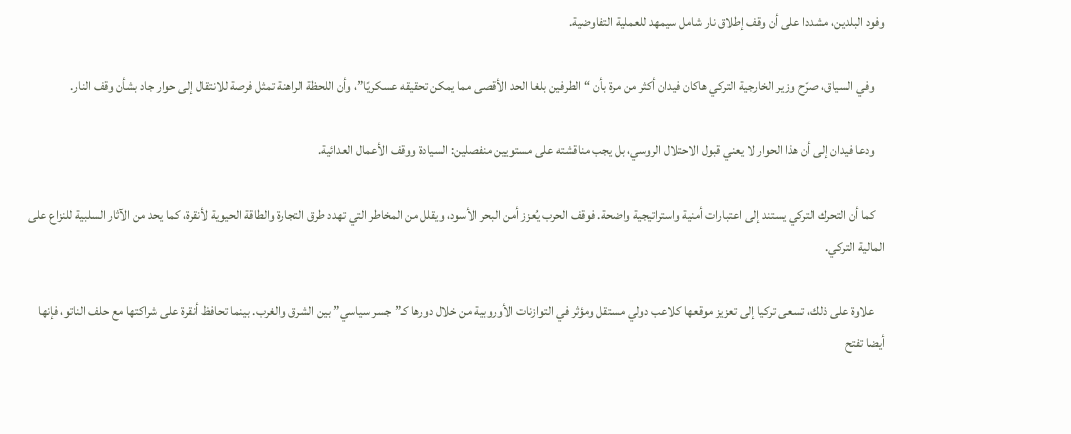وفود البلدين، مشددا على أن وقف إطلاق نار شامل سيمهد للعملية التفاوضية.

    وفي السياق، صرّح وزير الخارجية التركي هاكان فيدان أكثر من مرة بأن “الطرفين بلغا الحد الأقصى مما يمكن تحقيقه عسكريًا”، وأن اللحظة الراهنة تمثل فرصة للانتقال إلى حوار جاد بشأن وقف النار.

    ودعا فيدان إلى أن هذا الحوار لا يعني قبول الاحتلال الروسي، بل يجب مناقشته على مستويين منفصلين: السيادة ووقف الأعمال العدائية.

    كما أن التحرك التركي يستند إلى اعتبارات أمنية واستراتيجية واضحة. فوقف الحرب يُعزز أمن البحر الأسود، ويقلل من المخاطر التي تهدد طرق التجارة والطاقة الحيوية لأنقرة، كما يحد من الآثار السلبية للنزاع على المالية التركي.

    علاوة على ذلك، تسعى تركيا إلى تعزيز موقعها كلاعب دولي مستقل ومؤثر في التوازنات الأوروبية من خلال دورها كـ”جسر سياسي” بين الشرق والغرب. بينما تحافظ أنقرة على شراكتها مع حلف الناتو، فإنها أيضا تفتح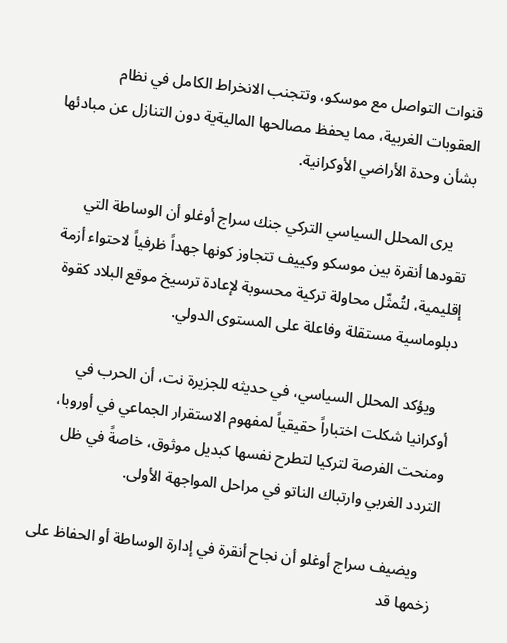قنوات التواصل مع موسكو، وتتجنب الانخراط الكامل في نظام العقوبات الغربية، مما يحفظ مصالحها الماليةية دون التنازل عن مبادئها بشأن وحدة الأراضي الأوكرانية.

    يرى المحلل السياسي التركي جنك سراج أوغلو أن الوساطة التي تقودها أنقرة بين موسكو وكييف تتجاوز كونها جهداً ظرفياً لاحتواء أزمة إقليمية، لتُمثّل محاولة تركية محسوبة لإعادة ترسيخ موقع البلاد كقوة دبلوماسية مستقلة وفاعلة على المستوى الدولي.

    ويؤكد المحلل السياسي، في حديثه للجزيرة نت، أن الحرب في أوكرانيا شكلت اختباراً حقيقياً لمفهوم الاستقرار الجماعي في أوروبا، ومنحت الفرصة لتركيا لتطرح نفسها كبديل موثوق، خاصةً في ظل التردد الغربي وارتباك الناتو في مراحل المواجهة الأولى.

    ويضيف سراج أوغلو أن نجاح أنقرة في إدارة الوساطة أو الحفاظ على زخمها قد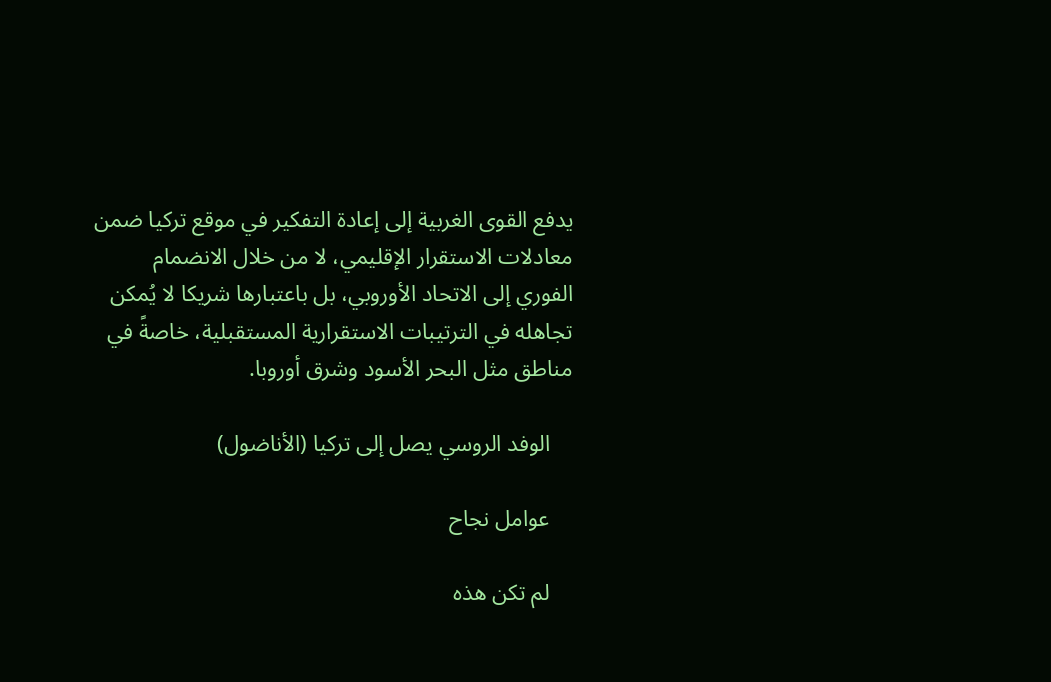يدفع القوى الغربية إلى إعادة التفكير في موقع تركيا ضمن معادلات الاستقرار الإقليمي، لا من خلال الانضمام الفوري إلى الاتحاد الأوروبي، بل باعتبارها شريكا لا يُمكن تجاهله في الترتيبات الاستقرارية المستقبلية، خاصةً في مناطق مثل البحر الأسود وشرق أوروبا.

    الوفد الروسي يصل إلى تركيا (الأناضول)

    عوامل نجاح

    لم تكن هذه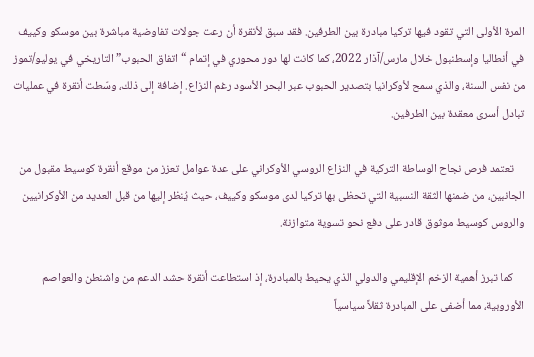المرة الأولى التي تقود فيها تركيا مبادرة بين الطرفين. فقد سبق لأنقرة أن رعت جولات تفاوضية مباشرة بين موسكو وكييف في أنطاليا وإسطنبول خلال مارس/آذار 2022، كما كانت لها دور محوري في إتمام “اتفاق الحبوب” التاريخي في يوليو/تموز من نفس السنة، والذي سمح لأوكرانيا بتصدير الحبوب عبر البحر الأسود رغم النزاع. إضافة إلى ذلك، وسّطت أنقرة في عمليات تبادل أسرى معقدة بين الطرفين.

    تعتمد فرص نجاح الوساطة التركية في النزاع الروسي الأوكراني على عدة عوامل تعزز من موقع أنقرة كوسيط مقبول من الجانبين، من ضمنها الثقة النسبية التي تحظى بها تركيا لدى موسكو وكييف، حيث يُنظر إليها من قبل العديد من الأوكرانيين والروس كوسيط موثوق قادر على دفع نحو تسوية متوازنة.

    كما تبرز أهمية الزخم الإقليمي والدولي الذي يحيط بالمبادرة، إذ استطاعت أنقرة حشد الدعم من واشنطن والعواصم الأوروبية، مما أضفى على المبادرة ثقلاً سياسياً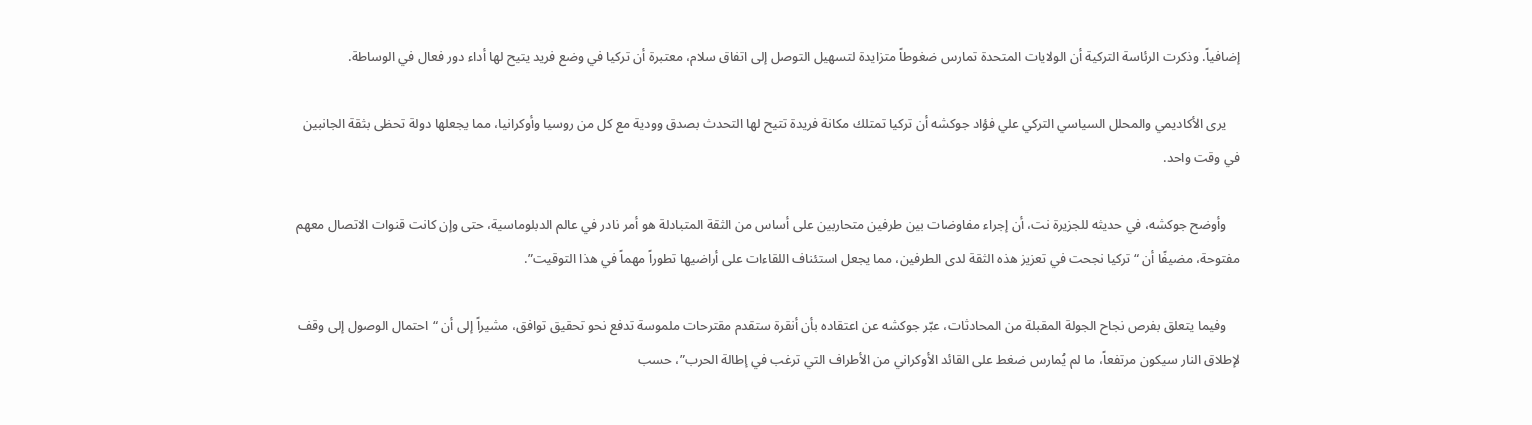إضافياً. وذكرت الرئاسة التركية أن الولايات المتحدة تمارس ضغوطاً متزايدة لتسهيل التوصل إلى اتفاق سلام، معتبرة أن تركيا في وضع فريد يتيح لها أداء دور فعال في الوساطة.

    يرى الأكاديمي والمحلل السياسي التركي علي فؤاد جوكشه أن تركيا تمتلك مكانة فريدة تتيح لها التحدث بصدق وودية مع كل من روسيا وأوكرانيا، مما يجعلها دولة تحظى بثقة الجانبين في وقت واحد.

    وأوضح جوكشه، في حديثه للجزيرة نت، أن إجراء مفاوضات بين طرفين متحاربين على أساس من الثقة المتبادلة هو أمر نادر في عالم الدبلوماسية، حتى وإن كانت قنوات الاتصال معهم مفتوحة، مضيفًا أن “تركيا نجحت في تعزيز هذه الثقة لدى الطرفين، مما يجعل استئناف اللقاءات على أراضيها تطوراً مهماً في هذا التوقيت”.

    وفيما يتعلق بفرص نجاح الجولة المقبلة من المحادثات، عبّر جوكشه عن اعتقاده بأن أنقرة ستقدم مقترحات ملموسة تدفع نحو تحقيق توافق، مشيراً إلى أن “احتمال الوصول إلى وقف لإطلاق النار سيكون مرتفعاً، ما لم يُمارس ضغط على القائد الأوكراني من الأطراف التي ترغب في إطالة الحرب”، حسب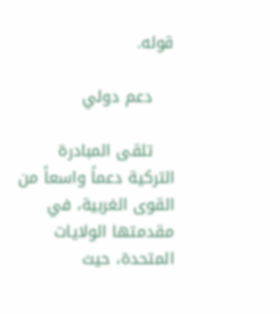قوله.

    دعم دولي

    تلقى المبادرة التركية دعماً واسعاً من القوى الغربية، في مقدمتها الولايات المتحدة، حيث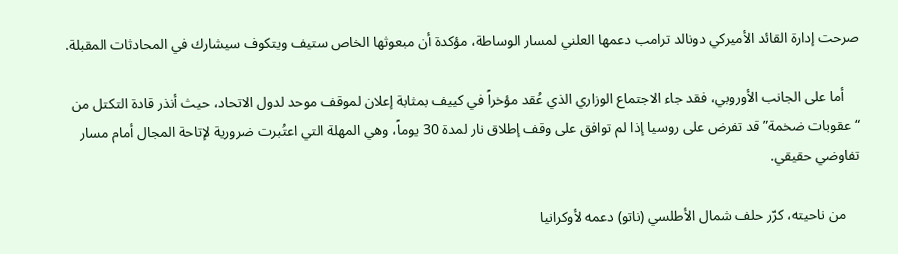صرحت إدارة القائد الأميركي دونالد ترامب دعمها العلني لمسار الوساطة، مؤكدة أن مبعوثها الخاص ستيف ويتكوف سيشارك في المحادثات المقبلة.

    أما على الجانب الأوروبي، فقد جاء الاجتماع الوزاري الذي عُقد مؤخراً في كييف بمثابة إعلان لموقف موحد لدول الاتحاد، حيث أنذر قادة التكتل من “عقوبات ضخمة” قد تفرض على روسيا إذا لم توافق على وقف إطلاق نار لمدة 30 يوماً، وهي المهلة التي اعتُبرت ضرورية لإتاحة المجال أمام مسار تفاوضي حقيقي.

    من ناحيته، كرّر حلف شمال الأطلسي (ناتو) دعمه لأوكرانيا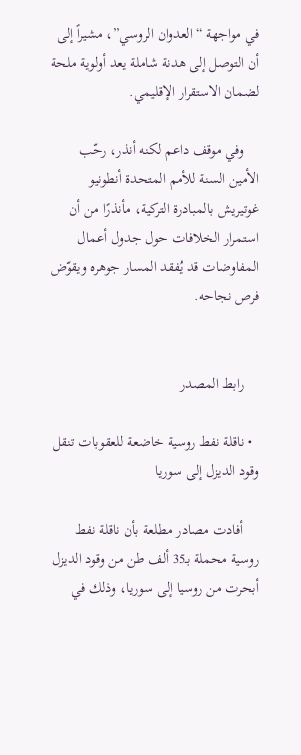في مواجهة “العدوان الروسي”، مشيراً إلى أن التوصل إلى هدنة شاملة يعد أولوية ملحة لضمان الاستقرار الإقليمي.

    وفي موقف داعم لكنه أنذر، رحّب الأمين السنة للأمم المتحدة أنطونيو غوتيريش بالمبادرة التركية، مأنذرًا من أن استمرار الخلافات حول جدول أعمال المفاوضات قد يُفقد المسار جوهره ويقوّض فرص نجاحه.


    رابط المصدر

  • ناقلة نفط روسية خاضعة للعقوبات تنقل وقود الديزل إلى سوريا

    أفادت مصادر مطلعة بأن ناقلة نفط روسية محملة بـ35 ألف طن من وقود الديزل أبحرت من روسيا إلى سوريا، وذلك في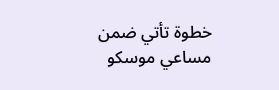خطوة تأتي ضمن مساعي موسكو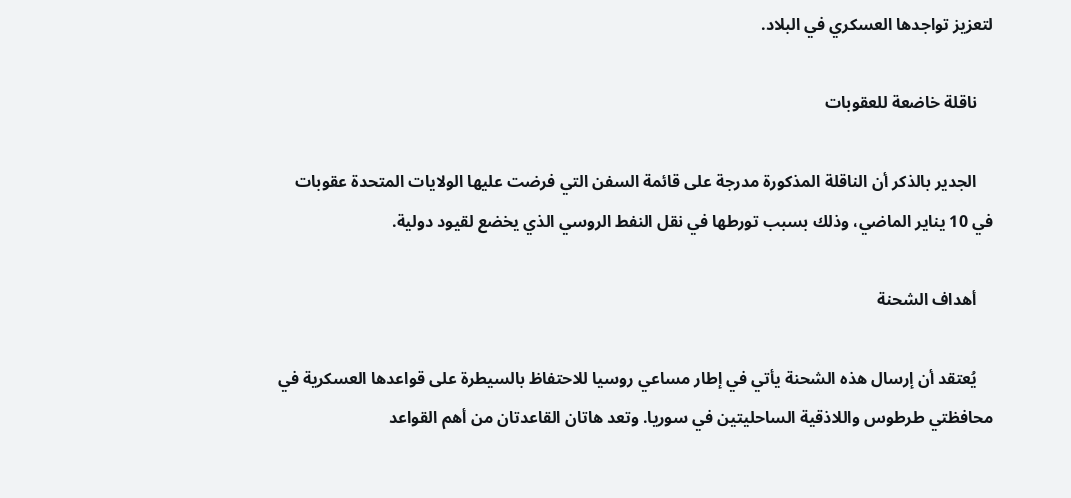لتعزيز تواجدها العسكري في البلاد.

    ناقلة خاضعة للعقوبات

    الجدير بالذكر أن الناقلة المذكورة مدرجة على قائمة السفن التي فرضت عليها الولايات المتحدة عقوبات في 10 يناير الماضي، وذلك بسبب تورطها في نقل النفط الروسي الذي يخضع لقيود دولية.

    أهداف الشحنة

    يُعتقد أن إرسال هذه الشحنة يأتي في إطار مساعي روسيا للاحتفاظ بالسيطرة على قواعدها العسكرية في محافظتي طرطوس واللاذقية الساحليتين في سوريا. وتعد هاتان القاعدتان من أهم القواعد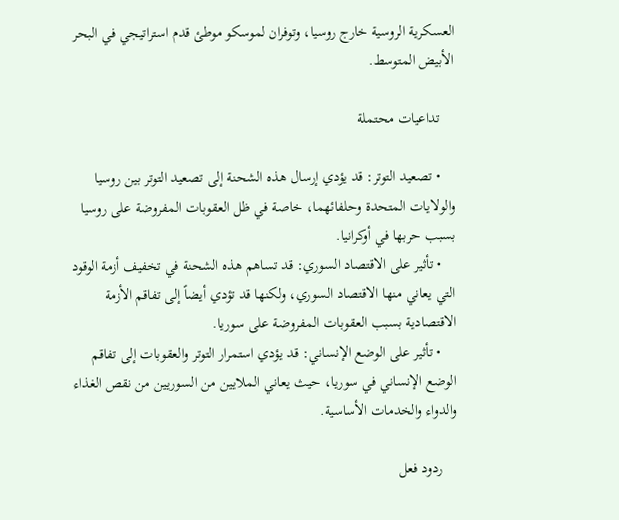العسكرية الروسية خارج روسيا، وتوفران لموسكو موطئ قدم استراتيجي في البحر الأبيض المتوسط.

    تداعيات محتملة

    • تصعيد التوتر: قد يؤدي إرسال هذه الشحنة إلى تصعيد التوتر بين روسيا والولايات المتحدة وحلفائهما، خاصة في ظل العقوبات المفروضة على روسيا بسبب حربها في أوكرانيا.
    • تأثير على الاقتصاد السوري: قد تساهم هذه الشحنة في تخفيف أزمة الوقود التي يعاني منها الاقتصاد السوري، ولكنها قد تؤدي أيضاً إلى تفاقم الأزمة الاقتصادية بسبب العقوبات المفروضة على سوريا.
    • تأثير على الوضع الإنساني: قد يؤدي استمرار التوتر والعقوبات إلى تفاقم الوضع الإنساني في سوريا، حيث يعاني الملايين من السوريين من نقص الغذاء والدواء والخدمات الأساسية.

    ردود فعل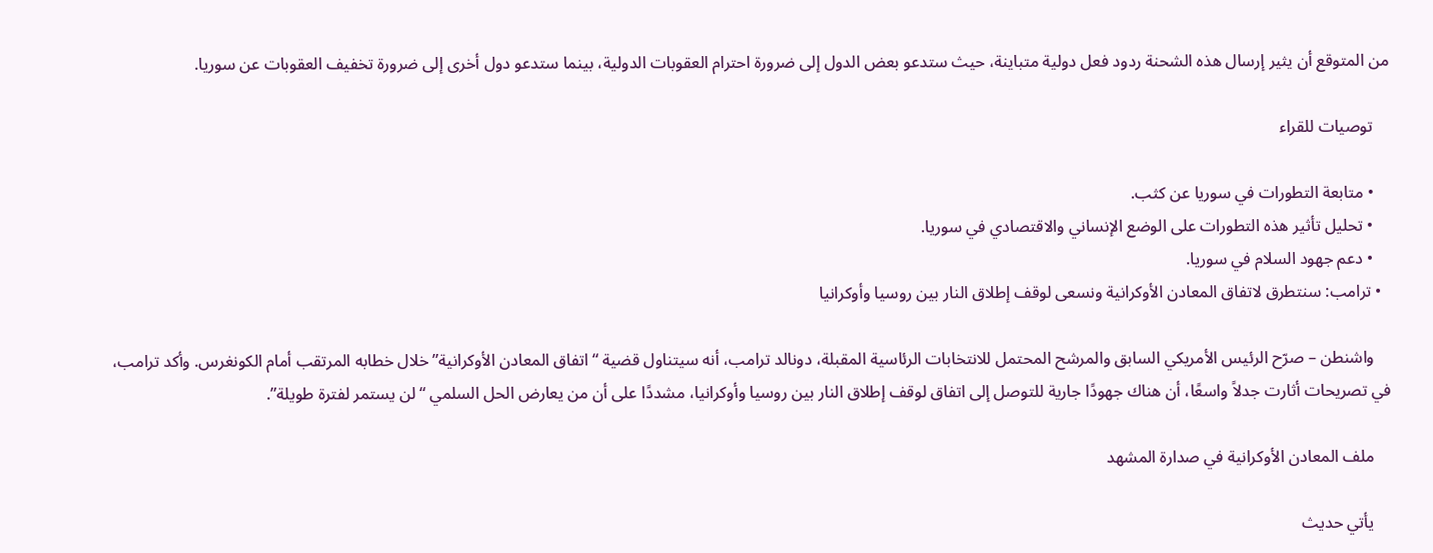من المتوقع أن يثير إرسال هذه الشحنة ردود فعل دولية متباينة، حيث ستدعو بعض الدول إلى ضرورة احترام العقوبات الدولية، بينما ستدعو دول أخرى إلى ضرورة تخفيف العقوبات عن سوريا.

    توصيات للقراء

    • متابعة التطورات في سوريا عن كثب.
    • تحليل تأثير هذه التطورات على الوضع الإنساني والاقتصادي في سوريا.
    • دعم جهود السلام في سوريا.
  • ترامب: سنتطرق لاتفاق المعادن الأوكرانية ونسعى لوقف إطلاق النار بين روسيا وأوكرانيا

    واشنطن – صرّح الرئيس الأمريكي السابق والمرشح المحتمل للانتخابات الرئاسية المقبلة، دونالد ترامب، أنه سيتناول قضية “اتفاق المعادن الأوكرانية” خلال خطابه المرتقب أمام الكونغرس. وأكد ترامب، في تصريحات أثارت جدلاً واسعًا، أن هناك جهودًا جارية للتوصل إلى اتفاق لوقف إطلاق النار بين روسيا وأوكرانيا، مشددًا على أن من يعارض الحل السلمي “لن يستمر لفترة طويلة”.

    ملف المعادن الأوكرانية في صدارة المشهد

    يأتي حديث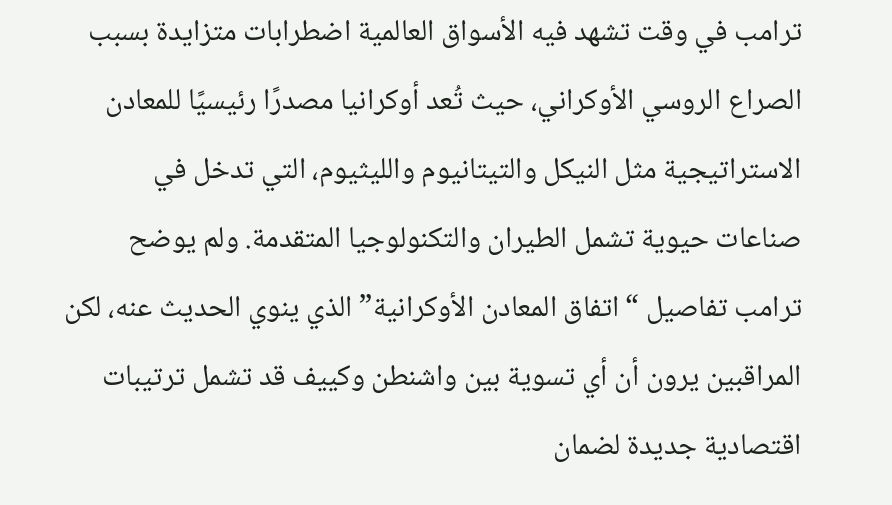ترامب في وقت تشهد فيه الأسواق العالمية اضطرابات متزايدة بسبب الصراع الروسي الأوكراني، حيث تُعد أوكرانيا مصدرًا رئيسيًا للمعادن الاستراتيجية مثل النيكل والتيتانيوم والليثيوم، التي تدخل في صناعات حيوية تشمل الطيران والتكنولوجيا المتقدمة. ولم يوضح ترامب تفاصيل “اتفاق المعادن الأوكرانية” الذي ينوي الحديث عنه، لكن المراقبين يرون أن أي تسوية بين واشنطن وكييف قد تشمل ترتيبات اقتصادية جديدة لضمان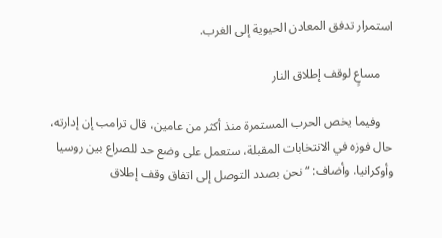استمرار تدفق المعادن الحيوية إلى الغرب.

    مساعٍ لوقف إطلاق النار

    وفيما يخص الحرب المستمرة منذ أكثر من عامين، قال ترامب إن إدارته، حال فوزه في الانتخابات المقبلة، ستعمل على وضع حد للصراع بين روسيا وأوكرانيا. وأضاف: “نحن بصدد التوصل إلى اتفاق وقف إطلاق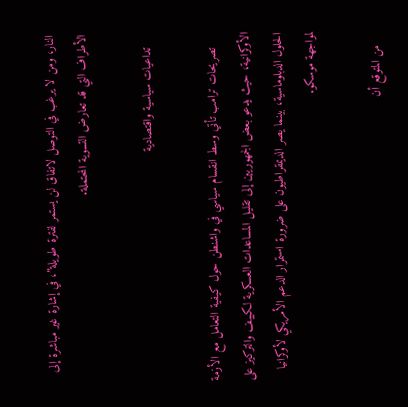النار، ومن لا يرغب في التوصل لاتفاق لن يستمر لفترة طويلة”، في إشارة غير مباشرة إلى الأطراف التي قد تعارض التسوية المحتملة.

    تداعيات سياسية واقتصادية

    تصريحات ترامب تأتي وسط انقسام سياسي في واشنطن حول كيفية التعامل مع الأزمة الأوكرانية، حيث يدعو بعض الجمهوريين إلى تقليل المساعدات العسكرية لكييف والتركيز على الحلول الدبلوماسية، بينما يصر الديمقراطيون على ضرورة استمرار الدعم الأمريكي لأوكرانيا لمواجهة موسكو.

    من المتوقع أن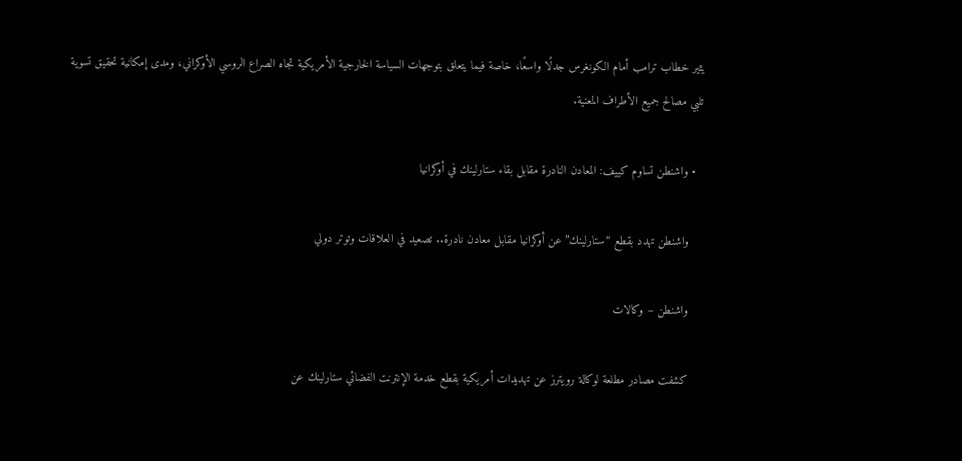يثير خطاب ترامب أمام الكونغرس جدلًا واسعًا، خاصة فيما يتعلق بتوجهات السياسة الخارجية الأمريكية تجاه الصراع الروسي الأوكراني، ومدى إمكانية تحقيق تسوية تلبي مصالح جميع الأطراف المعنية.

  • واشنطن تساوم كييف: المعادن النادرة مقابل بقاء ستارلينك في أوكرانيا

    واشنطن تهدد بقطع “ستارلينك” عن أوكرانيا مقابل معادن نادرة.. تصعيد في العلاقات وتوتر دولي

    واشنطن – وكالات

    كشفت مصادر مطلعة لوكالة رويترز عن تهديدات أمريكية بقطع خدمة الإنترنت الفضائي ستارلينك عن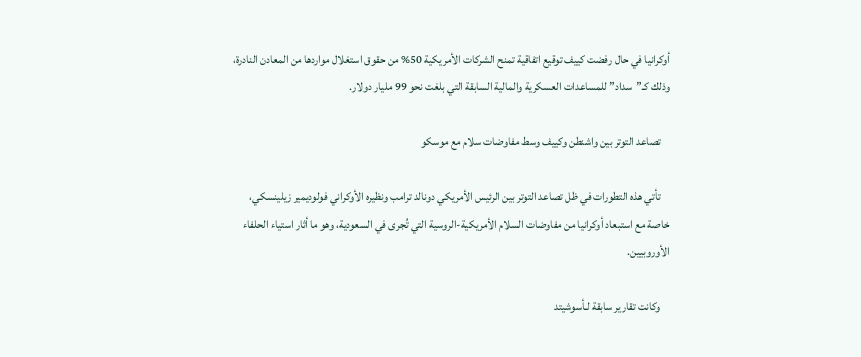أوكرانيا في حال رفضت كييف توقيع اتفاقية تمنح الشركات الأمريكية 50% من حقوق استغلال مواردها من المعادن النادرة، وذلك كـ”سداد” للمساعدات العسكرية والمالية السابقة التي بلغت نحو 99 مليار دولار.

    تصاعد التوتر بين واشنطن وكييف وسط مفاوضات سلام مع موسكو

    تأتي هذه التطورات في ظل تصاعد التوتر بين الرئيس الأمريكي دونالد ترامب ونظيره الأوكراني فولوديمير زيلينسكي، خاصة مع استبعاد أوكرانيا من مفاوضات السلام الأمريكية-الروسية التي تُجرى في السعودية، وهو ما أثار استياء الحلفاء الأوروبيين.

    وكانت تقارير سابقة لـأسوشيتد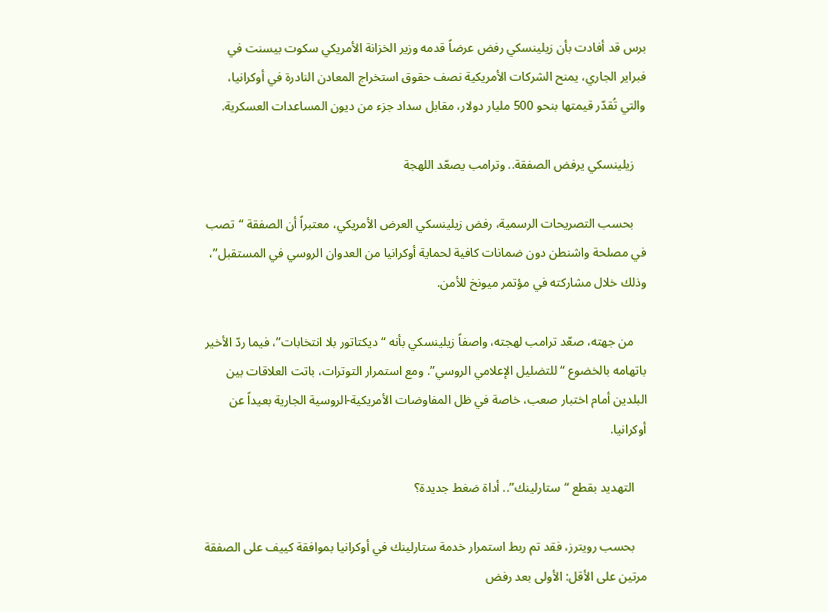برس قد أفادت بأن زيلينسكي رفض عرضاً قدمه وزير الخزانة الأمريكي سكوت بيسنت في فبراير الجاري، يمنح الشركات الأمريكية نصف حقوق استخراج المعادن النادرة في أوكرانيا، والتي تُقدّر قيمتها بنحو 500 مليار دولار، مقابل سداد جزء من ديون المساعدات العسكرية.

    زيلينسكي يرفض الصفقة.. وترامب يصعّد اللهجة

    بحسب التصريحات الرسمية، رفض زيلينسكي العرض الأمريكي، معتبراً أن الصفقة “تصب في مصلحة واشنطن دون ضمانات كافية لحماية أوكرانيا من العدوان الروسي في المستقبل”، وذلك خلال مشاركته في مؤتمر ميونخ للأمن.

    من جهته، صعّد ترامب لهجته، واصفاً زيلينسكي بأنه “ديكتاتور بلا انتخابات”، فيما ردّ الأخير باتهامه بالخضوع “للتضليل الإعلامي الروسي”. ومع استمرار التوترات، باتت العلاقات بين البلدين أمام اختبار صعب، خاصة في ظل المفاوضات الأمريكية-الروسية الجارية بعيداً عن أوكرانيا.

    التهديد بقطع “ستارلينك”.. أداة ضغط جديدة؟

    بحسب رويترز، فقد تم ربط استمرار خدمة ستارلينك في أوكرانيا بموافقة كييف على الصفقة مرتين على الأقل: الأولى بعد رفض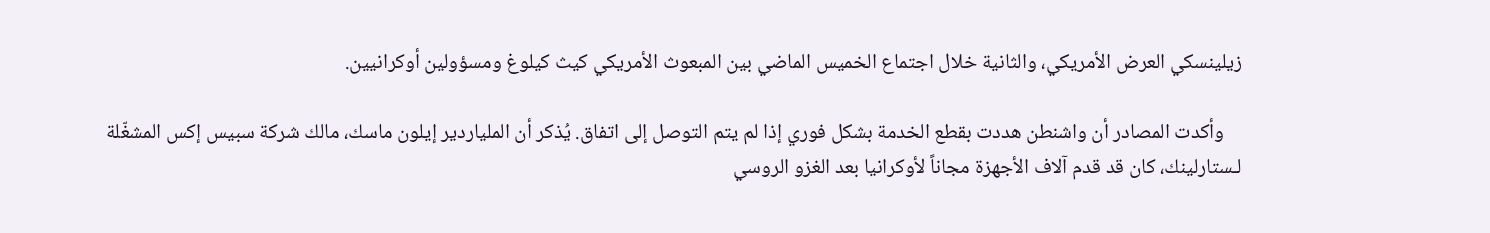زيلينسكي العرض الأمريكي، والثانية خلال اجتماع الخميس الماضي بين المبعوث الأمريكي كيث كيلوغ ومسؤولين أوكرانيين.

    وأكدت المصادر أن واشنطن هددت بقطع الخدمة بشكل فوري إذا لم يتم التوصل إلى اتفاق. يُذكر أن الملياردير إيلون ماسك، مالك شركة سبيس إكس المشغّلة لـستارلينك، كان قد قدم آلاف الأجهزة مجاناً لأوكرانيا بعد الغزو الروسي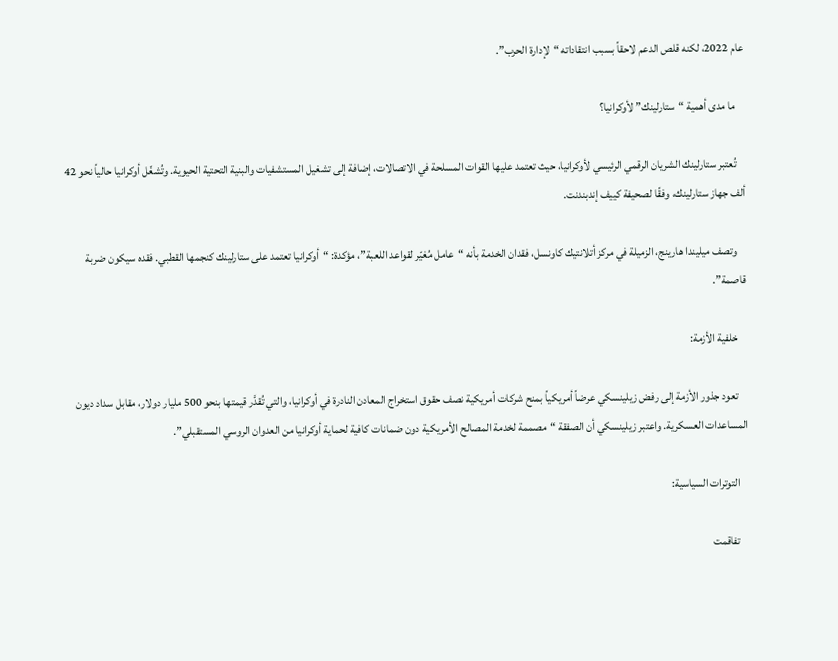عام 2022، لكنه قلص الدعم لاحقاً بسبب انتقاداته “لإدارة الحرب”.

    ما مدى أهمية “ستارلينك” لأوكرانيا؟

    تُعتبر ستارلينك الشريان الرقمي الرئيسي لأوكرانيا، حيث تعتمد عليها القوات المسلحة في الاتصالات، إضافة إلى تشغيل المستشفيات والبنية التحتية الحيوية. وتُشغّل أوكرانيا حالياً نحو 42 ألف جهاز ستارلينك، وفقًا لصحيفة كييف إندبندنت.

    وتصف ميليندا هارينج، الزميلة في مركز أتلانتيك كاونسل، فقدان الخدمة بأنه “عامل مُغيّر لقواعد اللعبة”، مؤكدة: “أوكرانيا تعتمد على ستارلينك كنجمها القطبي. فقده سيكون ضربة قاصمة”.

    خلفية الأزمة:

    تعود جذور الأزمة إلى رفض زيلينسكي عرضاً أمريكياً بمنح شركات أمريكية نصف حقوق استخراج المعادن النادرة في أوكرانيا، والتي تُقدَّر قيمتها بنحو 500 مليار دولار، مقابل سداد ديون المساعدات العسكرية. واعتبر زيلينسكي أن الصفقة “مصممة لخدمة المصالح الأمريكية دون ضمانات كافية لحماية أوكرانيا من العدوان الروسي المستقبلي”.

    التوترات السياسية:

    تفاقمت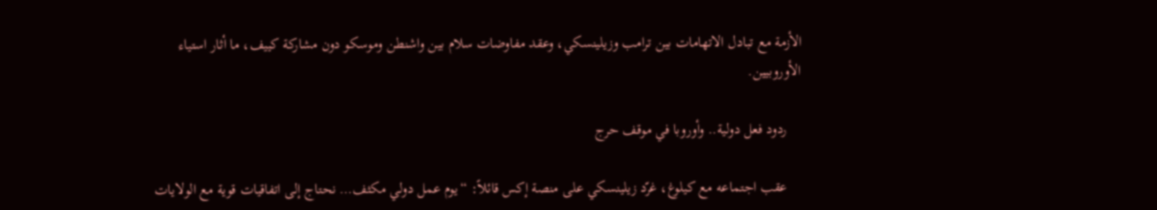الأزمة مع تبادل الاتهامات بين ترامب وزيلينسكي، وعقد مفاوضات سلام بين واشنطن وموسكو دون مشاركة كييف، ما أثار استياء الأوروبيين.

    ردود فعل دولية.. وأوروبا في موقف حرج

    عقب اجتماعه مع كيلوغ، غرّد زيلينسكي على منصة إكس قائلاً: “يوم عمل دولي مكثف… نحتاج إلى اتفاقيات قوية مع الولايات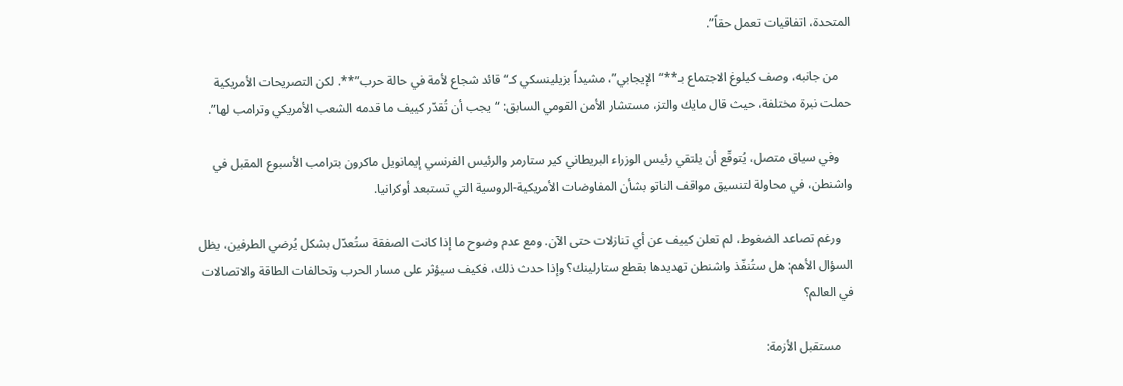المتحدة، اتفاقيات تعمل حقاً”.

    من جانبه، وصف كيلوغ الاجتماع بـ**“الإيجابي”، مشيداً بزيلينسكي كـ“قائد شجاع لأمة في حالة حرب”**. لكن التصريحات الأمريكية حملت نبرة مختلفة، حيث قال مايك والتز، مستشار الأمن القومي السابق: “يجب أن تُقدّر كييف ما قدمه الشعب الأمريكي وترامب لها”.

    وفي سياق متصل، يُتوقّع أن يلتقي رئيس الوزراء البريطاني كير ستارمر والرئيس الفرنسي إيمانويل ماكرون بترامب الأسبوع المقبل في واشنطن، في محاولة لتنسيق مواقف الناتو بشأن المفاوضات الأمريكية-الروسية التي تستبعد أوكرانيا.

    ورغم تصاعد الضغوط، لم تعلن كييف عن أي تنازلات حتى الآن. ومع عدم وضوح ما إذا كانت الصفقة ستُعدّل بشكل يُرضي الطرفين، يظل السؤال الأهم: هل ستُنفّذ واشنطن تهديدها بقطع ستارلينك؟ وإذا حدث ذلك، فكيف سيؤثر على مسار الحرب وتحالفات الطاقة والاتصالات في العالم؟

    مستقبل الأزمة: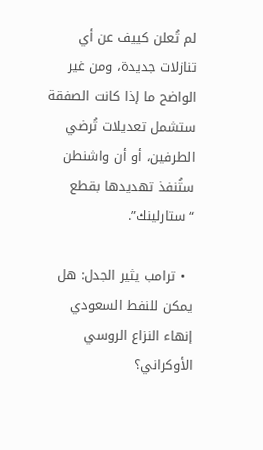لم تُعلن كييف عن أي تنازلات جديدة، ومن غير الواضح ما إذا كانت الصفقة ستشمل تعديلات تُرضي الطرفين، أو أن واشنطن ستُنفذ تهديدها بقطع “ستارلينك”.

  • ترامب يثير الجدل: هل يمكن للنفط السعودي إنهاء النزاع الروسي الأوكراني؟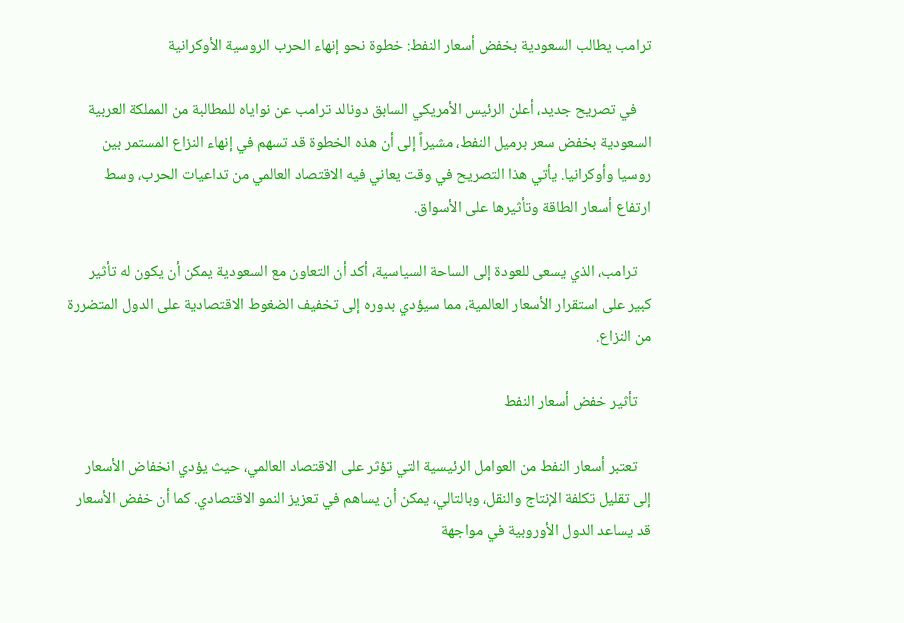ترامب يطالب السعودية بخفض أسعار النفط: خطوة نحو إنهاء الحرب الروسية الأوكرانية

    في تصريح جديد، أعلن الرئيس الأمريكي السابق دونالد ترامب عن نواياه للمطالبة من المملكة العربية السعودية بخفض سعر برميل النفط، مشيراً إلى أن هذه الخطوة قد تسهم في إنهاء النزاع المستمر بين روسيا وأوكرانيا. يأتي هذا التصريح في وقت يعاني فيه الاقتصاد العالمي من تداعيات الحرب، وسط ارتفاع أسعار الطاقة وتأثيرها على الأسواق.

    ترامب، الذي يسعى للعودة إلى الساحة السياسية، أكد أن التعاون مع السعودية يمكن أن يكون له تأثير كبير على استقرار الأسعار العالمية، مما سيؤدي بدوره إلى تخفيف الضغوط الاقتصادية على الدول المتضررة من النزاع.

    تأثير خفض أسعار النفط

    تعتبر أسعار النفط من العوامل الرئيسية التي تؤثر على الاقتصاد العالمي، حيث يؤدي انخفاض الأسعار إلى تقليل تكلفة الإنتاج والنقل، وبالتالي، يمكن أن يساهم في تعزيز النمو الاقتصادي. كما أن خفض الأسعار قد يساعد الدول الأوروبية في مواجهة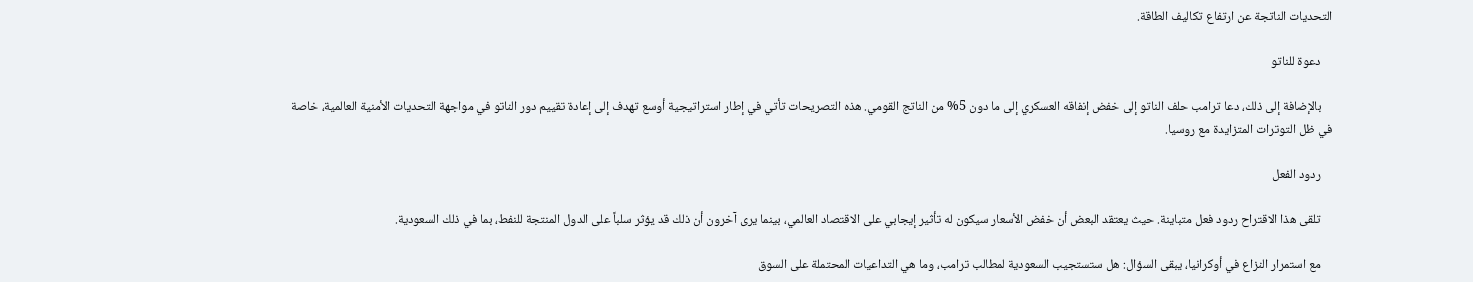التحديات الناتجة عن ارتفاع تكاليف الطاقة.

    دعوة للناتو

    بالإضافة إلى ذلك، دعا ترامب حلف الناتو إلى خفض إنفاقه العسكري إلى ما دون 5% من الناتج القومي. هذه التصريحات تأتي في إطار استراتيجية أوسع تهدف إلى إعادة تقييم دور الناتو في مواجهة التحديات الأمنية العالمية، خاصة في ظل التوترات المتزايدة مع روسيا.

    ردود الفعل

    تلقى هذا الاقتراح ردود فعل متباينة. حيث يعتقد البعض أن خفض الأسعار سيكون له تأثير إيجابي على الاقتصاد العالمي، بينما يرى آخرون أن ذلك قد يؤثر سلباً على الدول المنتجة للنفط، بما في ذلك السعودية.

    مع استمرار النزاع في أوكرانيا، يبقى السؤال: هل ستستجيب السعودية لمطالب ترامب، وما هي التداعيات المحتملة على السوق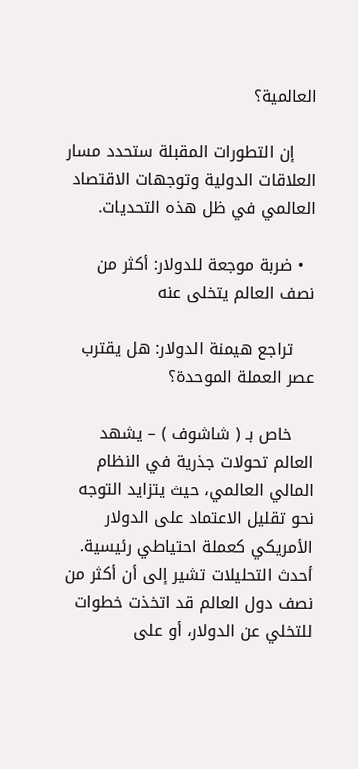العالمية؟

    إن التطورات المقبلة ستحدد مسار العلاقات الدولية وتوجهات الاقتصاد العالمي في ظل هذه التحديات.

  • ضربة موجعة للدولار: أكثر من نصف العالم يتخلى عنه

    تراجع هيمنة الدولار: هل يقترب عصر العملة الموحدة؟

    خاص بـ ( شاشوف ) – يشهد العالم تحولات جذرية في النظام المالي العالمي، حيث يتزايد التوجه نحو تقليل الاعتماد على الدولار الأمريكي كعملة احتياطي رئيسية. أحدث التحليلات تشير إلى أن أكثر من نصف دول العالم قد اتخذت خطوات للتخلي عن الدولار، أو على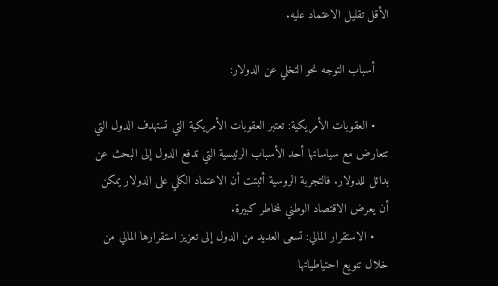الأقل تقليل الاعتماد عليه.

    أسباب التوجه نحو التخلي عن الدولار:

    • العقوبات الأمريكية: تعتبر العقوبات الأمريكية التي تستهدف الدول التي تتعارض مع سياساتها أحد الأسباب الرئيسية التي تدفع الدول إلى البحث عن بدائل للدولار. فالتجربة الروسية أثبتت أن الاعتماد الكلي على الدولار يمكن أن يعرض الاقتصاد الوطني لمخاطر كبيرة.
    • الاستقرار المالي: تسعى العديد من الدول إلى تعزيز استقرارها المالي من خلال تنويع احتياطياتها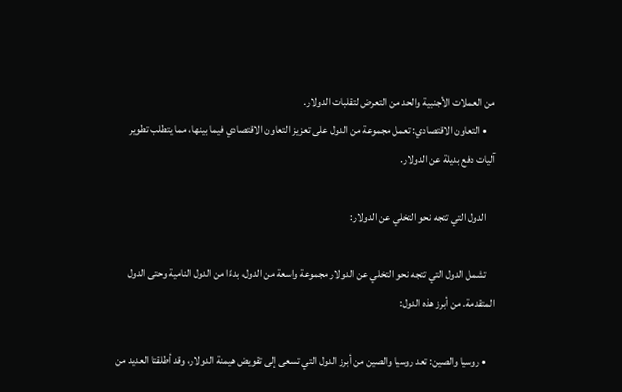من العملات الأجنبية والحد من التعرض لتقلبات الدولار.
    • التعاون الاقتصادي: تعمل مجموعة من الدول على تعزيز التعاون الاقتصادي فيما بينها، مما يتطلب تطوير آليات دفع بديلة عن الدولار.

    الدول التي تتجه نحو التخلي عن الدولار:

    تشمل الدول التي تتجه نحو التخلي عن الدولار مجموعة واسعة من الدول، بدءًا من الدول النامية وحتى الدول المتقدمة. من أبرز هذه الدول:

    • روسيا والصين: تعد روسيا والصين من أبرز الدول التي تسعى إلى تقويض هيمنة الدولار، وقد أطلقتا العديد من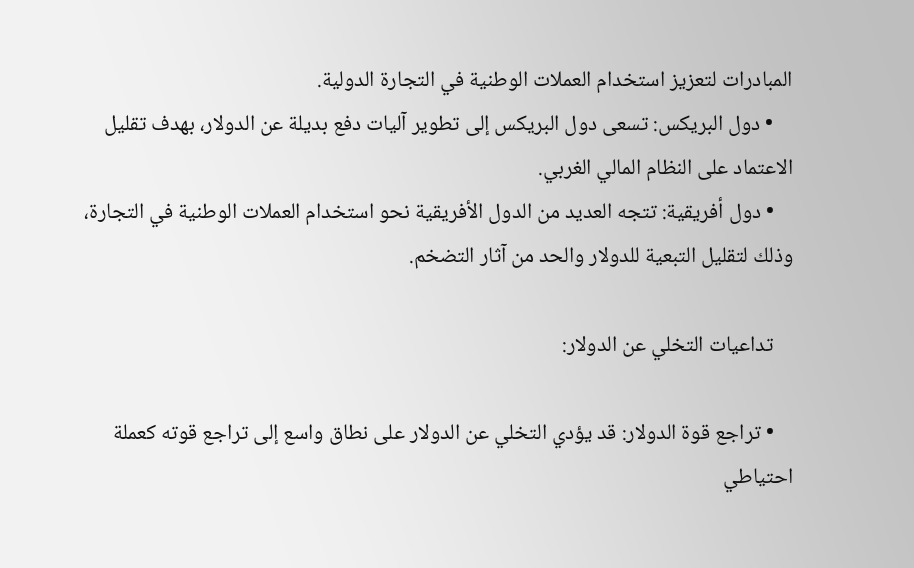المبادرات لتعزيز استخدام العملات الوطنية في التجارة الدولية.
    • دول البريكس: تسعى دول البريكس إلى تطوير آليات دفع بديلة عن الدولار، بهدف تقليل الاعتماد على النظام المالي الغربي.
    • دول أفريقية: تتجه العديد من الدول الأفريقية نحو استخدام العملات الوطنية في التجارة، وذلك لتقليل التبعية للدولار والحد من آثار التضخم.

    تداعيات التخلي عن الدولار:

    • تراجع قوة الدولار: قد يؤدي التخلي عن الدولار على نطاق واسع إلى تراجع قوته كعملة احتياطي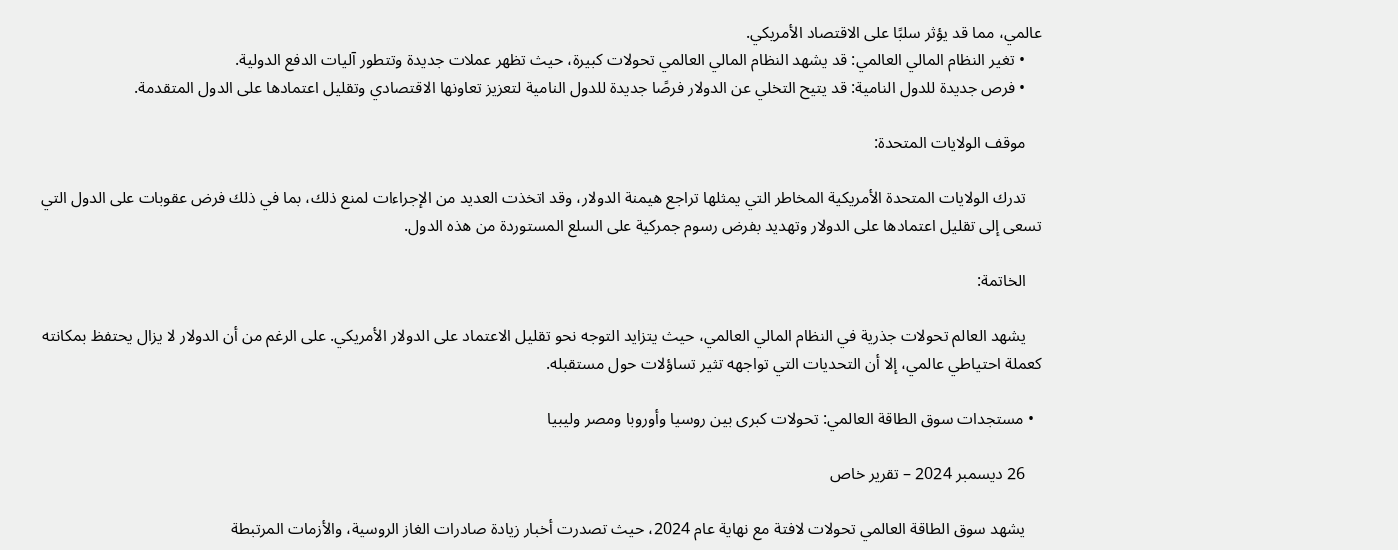عالمي، مما قد يؤثر سلبًا على الاقتصاد الأمريكي.
    • تغير النظام المالي العالمي: قد يشهد النظام المالي العالمي تحولات كبيرة، حيث تظهر عملات جديدة وتتطور آليات الدفع الدولية.
    • فرص جديدة للدول النامية: قد يتيح التخلي عن الدولار فرصًا جديدة للدول النامية لتعزيز تعاونها الاقتصادي وتقليل اعتمادها على الدول المتقدمة.

    موقف الولايات المتحدة:

    تدرك الولايات المتحدة الأمريكية المخاطر التي يمثلها تراجع هيمنة الدولار، وقد اتخذت العديد من الإجراءات لمنع ذلك، بما في ذلك فرض عقوبات على الدول التي تسعى إلى تقليل اعتمادها على الدولار وتهديد بفرض رسوم جمركية على السلع المستوردة من هذه الدول.

    الخاتمة:

    يشهد العالم تحولات جذرية في النظام المالي العالمي، حيث يتزايد التوجه نحو تقليل الاعتماد على الدولار الأمريكي. على الرغم من أن الدولار لا يزال يحتفظ بمكانته كعملة احتياطي عالمي، إلا أن التحديات التي تواجهه تثير تساؤلات حول مستقبله.

  • مستجدات سوق الطاقة العالمي: تحولات كبرى بين روسيا وأوروبا ومصر وليبيا

    26 ديسمبر 2024 – تقرير خاص

    يشهد سوق الطاقة العالمي تحولات لافتة مع نهاية عام 2024، حيث تصدرت أخبار زيادة صادرات الغاز الروسية، والأزمات المرتبطة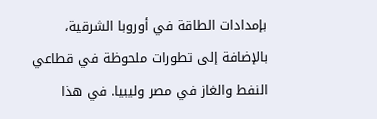بإمدادات الطاقة في أوروبا الشرقية، بالإضافة إلى تطورات ملحوظة في قطاعي النفط والغاز في مصر وليبيا. في هذا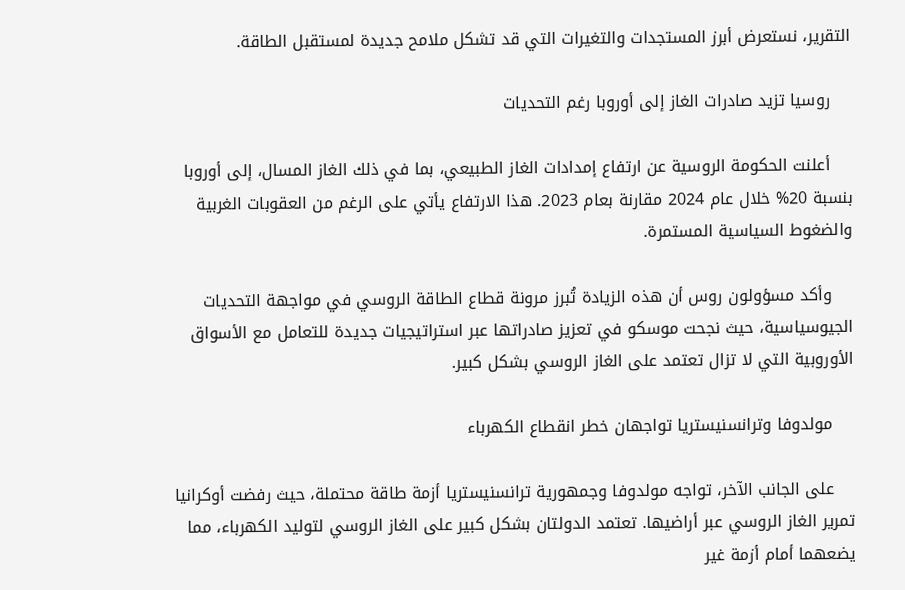التقرير، نستعرض أبرز المستجدات والتغيرات التي قد تشكل ملامح جديدة لمستقبل الطاقة.

    روسيا تزيد صادرات الغاز إلى أوروبا رغم التحديات

    أعلنت الحكومة الروسية عن ارتفاع إمدادات الغاز الطبيعي، بما في ذلك الغاز المسال، إلى أوروبا بنسبة 20% خلال عام 2024 مقارنة بعام 2023. هذا الارتفاع يأتي على الرغم من العقوبات الغربية والضغوط السياسية المستمرة.

    وأكد مسؤولون روس أن هذه الزيادة تُبرز مرونة قطاع الطاقة الروسي في مواجهة التحديات الجيوسياسية، حيث نجحت موسكو في تعزيز صادراتها عبر استراتيجيات جديدة للتعامل مع الأسواق الأوروبية التي لا تزال تعتمد على الغاز الروسي بشكل كبير.

    مولدوفا وترانسنيستريا تواجهان خطر انقطاع الكهرباء

    على الجانب الآخر، تواجه مولدوفا وجمهورية ترانسنيستريا أزمة طاقة محتملة، حيث رفضت أوكرانيا تمرير الغاز الروسي عبر أراضيها. تعتمد الدولتان بشكل كبير على الغاز الروسي لتوليد الكهرباء، مما يضعهما أمام أزمة غير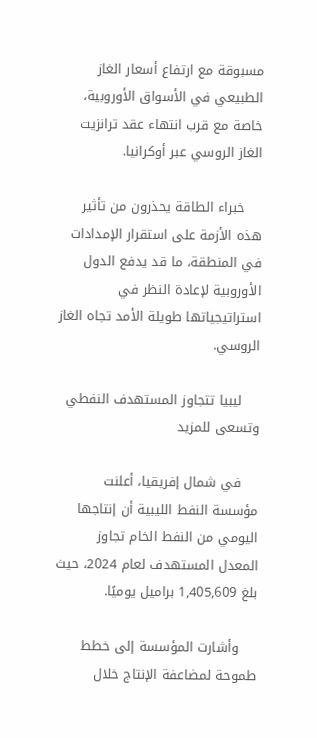مسبوقة مع ارتفاع أسعار الغاز الطبيعي في الأسواق الأوروبية، خاصة مع قرب انتهاء عقد ترانزيت الغاز الروسي عبر أوكرانيا.

    خبراء الطاقة يحذرون من تأثير هذه الأزمة على استقرار الإمدادات في المنطقة، ما قد يدفع الدول الأوروبية لإعادة النظر في استراتيجياتها طويلة الأمد تجاه الغاز الروسي.

    ليبيا تتجاوز المستهدف النفطي وتسعى للمزيد

    في شمال إفريقيا، أعلنت مؤسسة النفط الليبية أن إنتاجها اليومي من النفط الخام تجاوز المعدل المستهدف لعام 2024، حيث بلغ 1,405,609 براميل يوميًا.

    وأشارت المؤسسة إلى خطط طموحة لمضاعفة الإنتاج خلال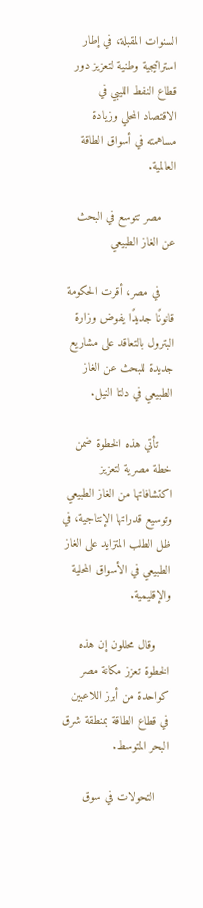السنوات المقبلة، في إطار استراتيجية وطنية لتعزيز دور قطاع النفط الليبي في الاقتصاد المحلي وزيادة مساهمته في أسواق الطاقة العالمية.

    مصر تتوسع في البحث عن الغاز الطبيعي

    في مصر، أقرت الحكومة قانونًا جديدًا يفوض وزارة البترول بالتعاقد على مشاريع جديدة للبحث عن الغاز الطبيعي في دلتا النيل.

    تأتي هذه الخطوة ضمن خطة مصرية لتعزيز اكتشافاتها من الغاز الطبيعي وتوسيع قدراتها الإنتاجية، في ظل الطلب المتزايد على الغاز الطبيعي في الأسواق المحلية والإقليمية.

    وقال محللون إن هذه الخطوة تعزز مكانة مصر كواحدة من أبرز اللاعبين في قطاع الطاقة بمنطقة شرق البحر المتوسط.

    التحولات في سوق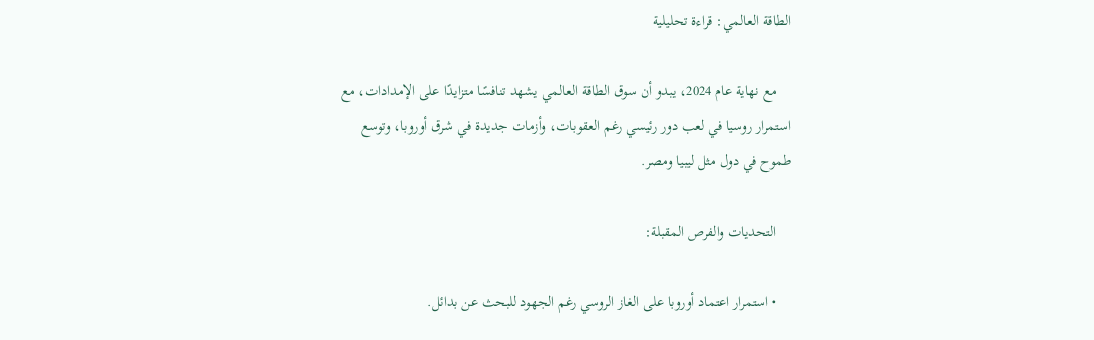الطاقة العالمي: قراءة تحليلية

    مع نهاية عام 2024، يبدو أن سوق الطاقة العالمي يشهد تنافسًا متزايدًا على الإمدادات، مع استمرار روسيا في لعب دور رئيسي رغم العقوبات، وأزمات جديدة في شرق أوروبا، وتوسع طموح في دول مثل ليبيا ومصر.

    التحديات والفرص المقبلة:

    • استمرار اعتماد أوروبا على الغاز الروسي رغم الجهود للبحث عن بدائل.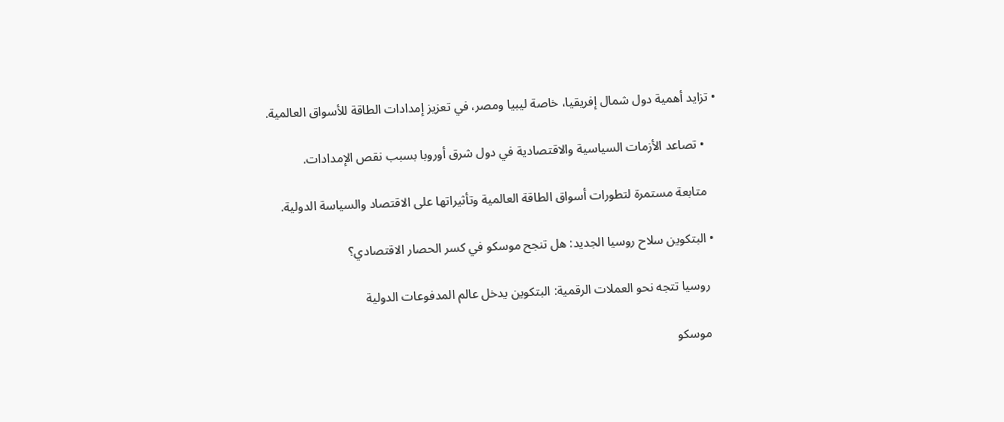• تزايد أهمية دول شمال إفريقيا، خاصة ليبيا ومصر، في تعزيز إمدادات الطاقة للأسواق العالمية.

    • تصاعد الأزمات السياسية والاقتصادية في دول شرق أوروبا بسبب نقص الإمدادات.

    متابعة مستمرة لتطورات أسواق الطاقة العالمية وتأثيراتها على الاقتصاد والسياسة الدولية.

  • البتكوين سلاح روسيا الجديد: هل تنجح موسكو في كسر الحصار الاقتصادي؟

    روسيا تتجه نحو العملات الرقمية: البتكوين يدخل عالم المدفوعات الدولية

    موسكو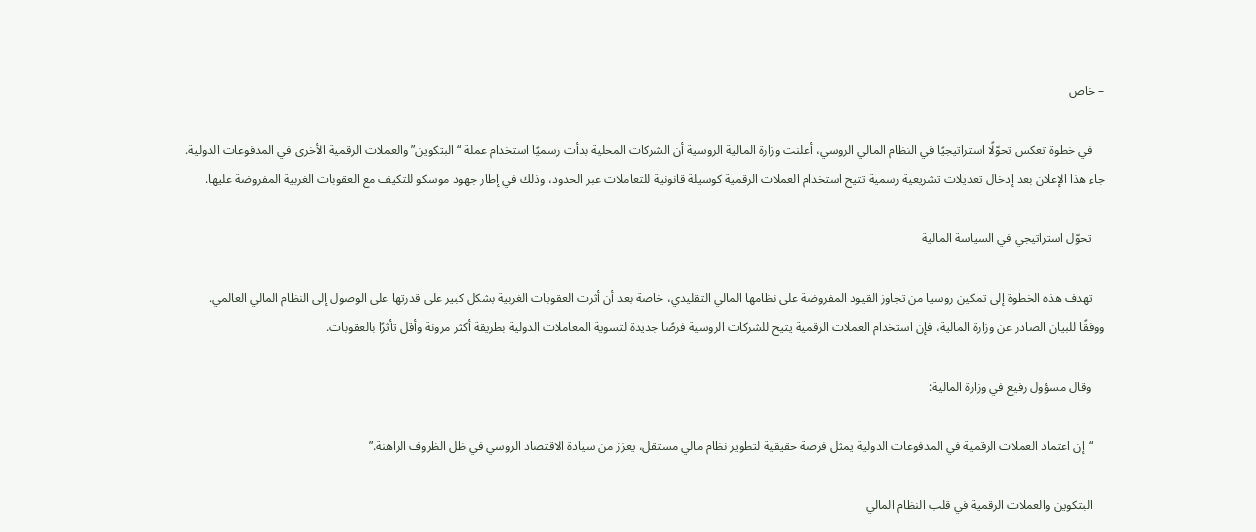– خاص

    في خطوة تعكس تحوّلًا استراتيجيًا في النظام المالي الروسي، أعلنت وزارة المالية الروسية أن الشركات المحلية بدأت رسميًا استخدام عملة “البتكوين” والعملات الرقمية الأخرى في المدفوعات الدولية. جاء هذا الإعلان بعد إدخال تعديلات تشريعية رسمية تتيح استخدام العملات الرقمية كوسيلة قانونية للتعاملات عبر الحدود، وذلك في إطار جهود موسكو للتكيف مع العقوبات الغربية المفروضة عليها.

    تحوّل استراتيجي في السياسة المالية

    تهدف هذه الخطوة إلى تمكين روسيا من تجاوز القيود المفروضة على نظامها المالي التقليدي، خاصة بعد أن أثرت العقوبات الغربية بشكل كبير على قدرتها على الوصول إلى النظام المالي العالمي. ووفقًا للبيان الصادر عن وزارة المالية، فإن استخدام العملات الرقمية يتيح للشركات الروسية فرصًا جديدة لتسوية المعاملات الدولية بطريقة أكثر مرونة وأقل تأثرًا بالعقوبات.

    وقال مسؤول رفيع في وزارة المالية:

    “إن اعتماد العملات الرقمية في المدفوعات الدولية يمثل فرصة حقيقية لتطوير نظام مالي مستقل، يعزز من سيادة الاقتصاد الروسي في ظل الظروف الراهنة.”

    البتكوين والعملات الرقمية في قلب النظام المالي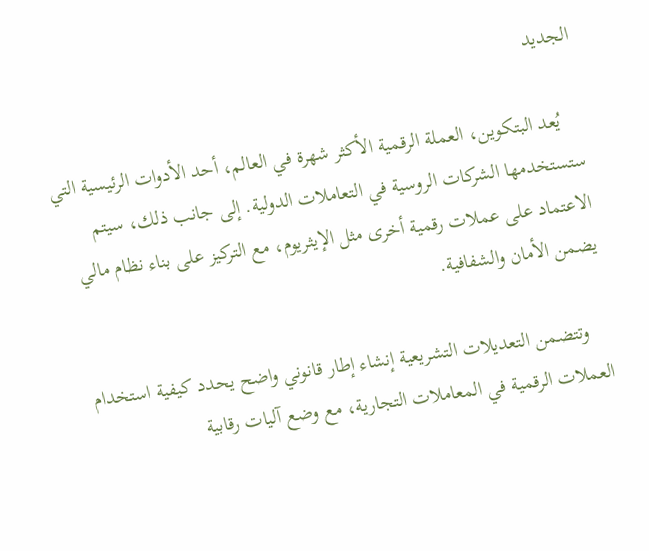الجديد

    يُعد البتكوين، العملة الرقمية الأكثر شهرة في العالم، أحد الأدوات الرئيسية التي ستستخدمها الشركات الروسية في التعاملات الدولية. إلى جانب ذلك، سيتم الاعتماد على عملات رقمية أخرى مثل الإيثريوم، مع التركيز على بناء نظام مالي يضمن الأمان والشفافية.

    وتتضمن التعديلات التشريعية إنشاء إطار قانوني واضح يحدد كيفية استخدام العملات الرقمية في المعاملات التجارية، مع وضع آليات رقابية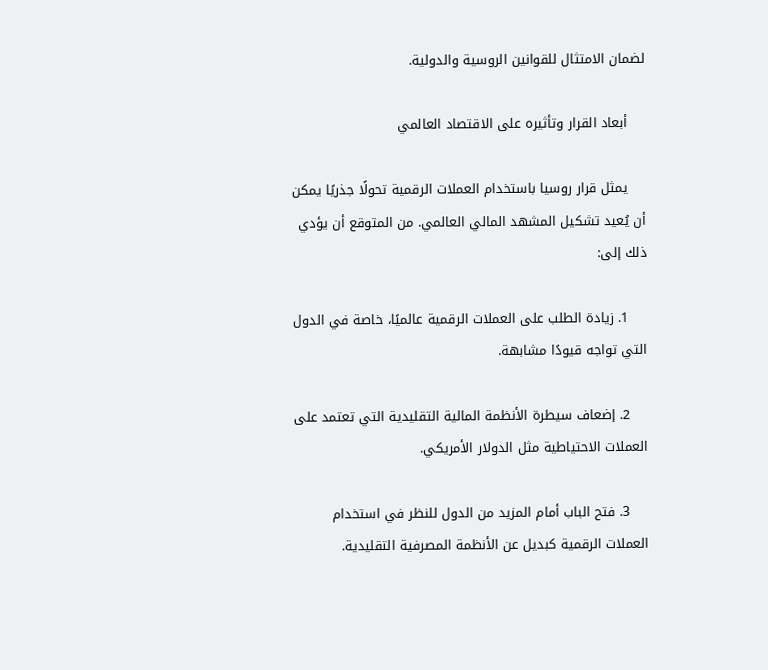لضمان الامتثال للقوانين الروسية والدولية.

    أبعاد القرار وتأثيره على الاقتصاد العالمي

    يمثل قرار روسيا باستخدام العملات الرقمية تحولًا جذريًا يمكن أن يُعيد تشكيل المشهد المالي العالمي. من المتوقع أن يؤدي ذلك إلى:

    1. زيادة الطلب على العملات الرقمية عالميًا، خاصة في الدول التي تواجه قيودًا مشابهة.

    2. إضعاف سيطرة الأنظمة المالية التقليدية التي تعتمد على العملات الاحتياطية مثل الدولار الأمريكي.

    3. فتح الباب أمام المزيد من الدول للنظر في استخدام العملات الرقمية كبديل عن الأنظمة المصرفية التقليدية.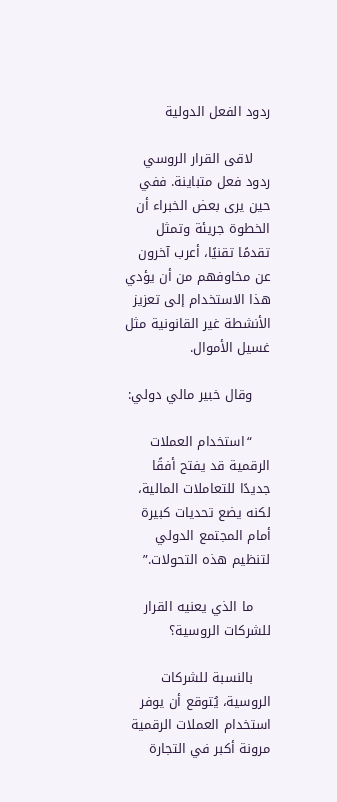ردود الفعل الدولية

    لاقى القرار الروسي ردود فعل متباينة. ففي حين يرى بعض الخبراء أن الخطوة جريئة وتمثل تقدمًا تقنيًا، أعرب آخرون عن مخاوفهم من أن يؤدي هذا الاستخدام إلى تعزيز الأنشطة غير القانونية مثل غسيل الأموال.

    وقال خبير مالي دولي:

    “استخدام العملات الرقمية قد يفتح أفقًا جديدًا للتعاملات المالية، لكنه يضع تحديات كبيرة أمام المجتمع الدولي لتنظيم هذه التحولات.”

    ما الذي يعنيه القرار للشركات الروسية؟

    بالنسبة للشركات الروسية، يُتوقع أن يوفر استخدام العملات الرقمية مرونة أكبر في التجارة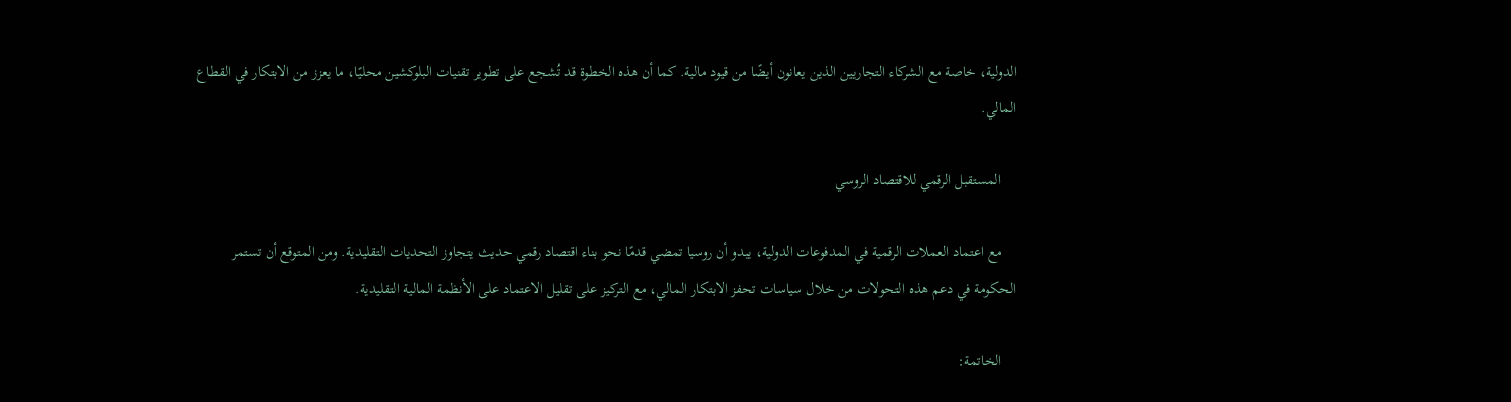الدولية، خاصة مع الشركاء التجاريين الذين يعانون أيضًا من قيود مالية. كما أن هذه الخطوة قد تُشجع على تطوير تقنيات البلوكشين محليًا، ما يعزز من الابتكار في القطاع المالي.

    المستقبل الرقمي للاقتصاد الروسي

    مع اعتماد العملات الرقمية في المدفوعات الدولية، يبدو أن روسيا تمضي قدمًا نحو بناء اقتصاد رقمي حديث يتجاوز التحديات التقليدية. ومن المتوقع أن تستمر الحكومة في دعم هذه التحولات من خلال سياسات تحفز الابتكار المالي، مع التركيز على تقليل الاعتماد على الأنظمة المالية التقليدية.

    الخاتمة: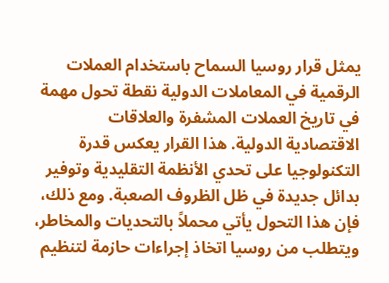يمثل قرار روسيا السماح باستخدام العملات الرقمية في المعاملات الدولية نقطة تحول مهمة في تاريخ العملات المشفرة والعلاقات الاقتصادية الدولية. هذا القرار يعكس قدرة التكنولوجيا على تحدي الأنظمة التقليدية وتوفير بدائل جديدة في ظل الظروف الصعبة. ومع ذلك، فإن هذا التحول يأتي محملاً بالتحديات والمخاطر، ويتطلب من روسيا اتخاذ إجراءات حازمة لتنظيم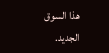هذا السوق الجديد.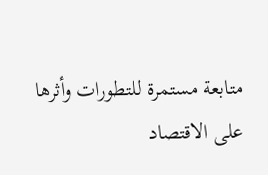متابعة مستمرة للتطورات وأثرها على الاقتصاد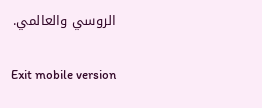الروسي والعالمي.

Exit mobile version